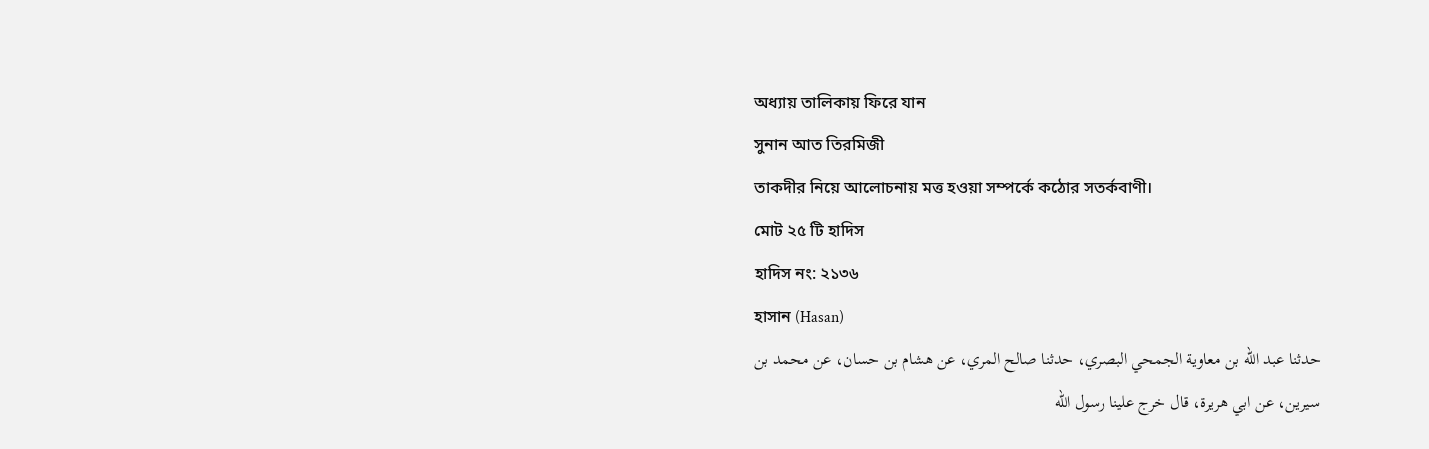অধ্যায় তালিকায় ফিরে যান
সুনান আত তিরমিজী
তাকদীর নিয়ে আলোচনায় মত্ত হওয়া সম্পর্কে কঠোর সতর্কবাণী।
মোট ২৫ টি হাদিস
হাদিস নং: ২১৩৬
হাসান (Hasan)
حدثنا عبد الله بن معاوية الجمحي البصري، حدثنا صالح المري، عن هشام بن حسان، عن محمد بن سيرين، عن ابي هريرة، قال خرج علينا رسول الله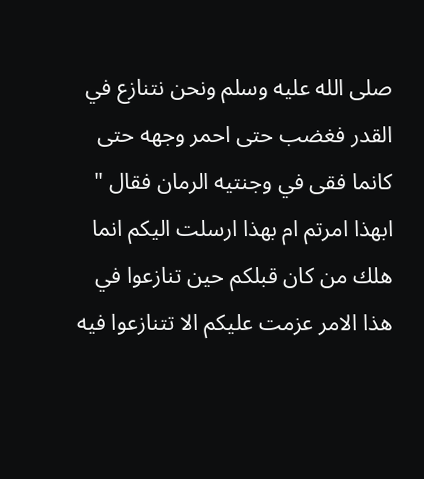صلى الله عليه وسلم ونحن نتنازع في القدر فغضب حتى احمر وجهه حتى كانما فقى في وجنتيه الرمان فقال " ابهذا امرتم ام بهذا ارسلت اليكم انما هلك من كان قبلكم حين تنازعوا في هذا الامر عزمت عليكم الا تتنازعوا فيه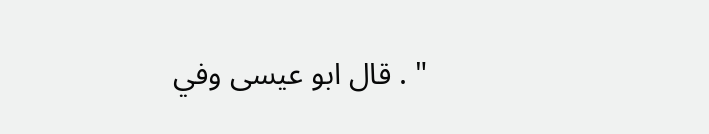" . قال ابو عيسى وفي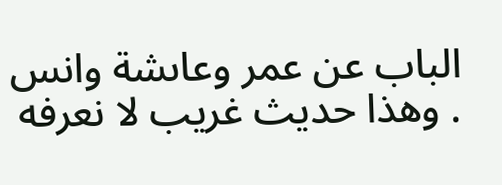الباب عن عمر وعاىشة وانس . وهذا حديث غريب لا نعرفه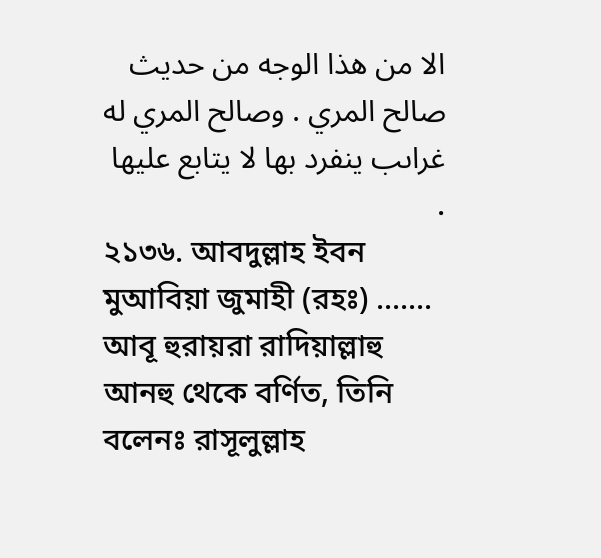الا من هذا الوجه من حديث صالح المري . وصالح المري له غراىب ينفرد بها لا يتابع عليها .
২১৩৬. আবদুল্লাহ ইবন মুআবিয়া জুমাহী (রহঃ) ....... আবূ হুরায়রা রাদিয়াল্লাহু আনহু থেকে বর্ণিত, তিনি বলেনঃ রাসূলুল্লাহ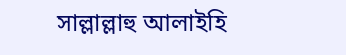সাল্লাল্লাহু আলাইহি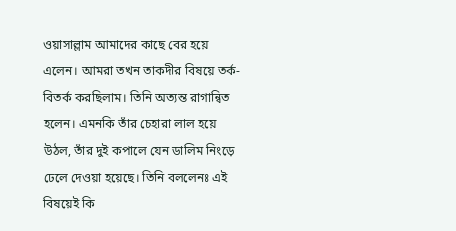ওয়াসাল্লাম আমাদের কাছে বের হয়ে এলেন। আমরা তখন তাকদীর বিষয়ে তর্ক-বিতর্ক করছিলাম। তিনি অত্যন্ত রাগান্বিত হলেন। এমনকি তাঁর চেহারা লাল হয়ে উঠল, তাঁর দুই কপালে যেন ডালিম নিংড়ে ঢেলে দেওয়া হয়েছে। তিনি বললেনঃ এই বিষয়েই কি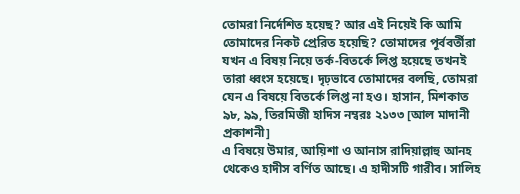তোমরা নির্দেশিত হয়েছ? আর এই নিয়েই কি আমি তোমাদের নিকট প্রেরিত হয়েছি? তোমাদের পূর্ববর্তীরা যখন এ বিষয় নিয়ে তর্ক-বিতর্কে লিপ্ত হয়েছে তখনই তারা ধ্বংস হয়েছে। দৃঢ়ভাবে তোমাদের বলছি, তোমরা যেন এ বিষয়ে বিতর্কে লিপ্ত না হও। হাসান, মিশকাত ৯৮, ৯৯, তিরমিজী হাদিস নম্বরঃ ২১৩৩ [আল মাদানী প্রকাশনী]
এ বিষয়ে উমার, আয়িশা ও আনাস রাদিয়াল্লাহু আনহ থেকেও হাদীস বর্ণিত আছে। এ হাদীসটি গারীব। সালিহ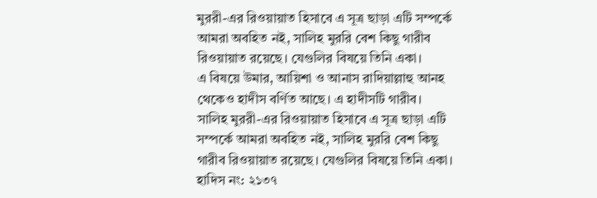মুররী-এর রিওয়ায়াত হিসাবে এ সূত্র ছাড়া এটি সম্পর্কে আমরা অবহিত নই, সালিহ মুররি বেশ কিছু গারীব রিওয়ায়াত রয়েছে। যেগুলির বিষয়ে তিনি একা।
এ বিষয়ে উমার, আয়িশা ও আনাস রাদিয়াল্লাহু আনহ থেকেও হাদীস বর্ণিত আছে। এ হাদীসটি গারীব। সালিহ মুররী-এর রিওয়ায়াত হিসাবে এ সূত্র ছাড়া এটি সম্পর্কে আমরা অবহিত নই, সালিহ মুররি বেশ কিছু গারীব রিওয়ায়াত রয়েছে। যেগুলির বিষয়ে তিনি একা।
হাদিস নং: ২১৩৭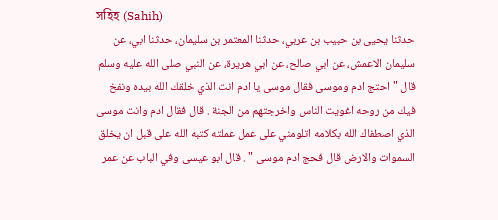সহিহ (Sahih)
حدثنا يحيى بن حبيب بن عربي، حدثنا المعتمر بن سليمان، حدثنا ابي، عن سليمان الاعمش، عن ابي صالح، عن ابي هريرة، عن النبي صلى الله عليه وسلم قال " احتج ادم وموسى فقال موسى يا ادم انت الذي خلقك الله بيده ونفخ فيك من روحه اغويت الناس واخرجتهم من الجنة . قال فقال ادم وانت موسى الذي اصطفاك الله بكلامه اتلومني على عمل عملته كتبه الله على قبل ان يخلق السموات والارض قال فحج ادم موسى " . قال ابو عيسى وفي الباب عن عمر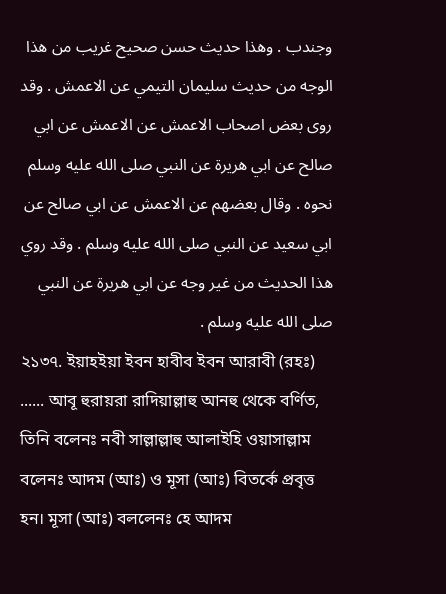وجندب . وهذا حديث حسن صحيح غريب من هذا الوجه من حديث سليمان التيمي عن الاعمش . وقد روى بعض اصحاب الاعمش عن الاعمش عن ابي صالح عن ابي هريرة عن النبي صلى الله عليه وسلم نحوه . وقال بعضهم عن الاعمش عن ابي صالح عن ابي سعيد عن النبي صلى الله عليه وسلم . وقد روي هذا الحديث من غير وجه عن ابي هريرة عن النبي صلى الله عليه وسلم .
২১৩৭. ইয়াহইয়া ইবন হাবীব ইবন আরাবী (রহঃ) ...... আবূ হুরায়রা রাদিয়াল্লাহু আনহু থেকে বর্ণিত, তিনি বলেনঃ নবী সাল্লাল্লাহু আলাইহি ওয়াসাল্লাম বলেনঃ আদম (আঃ) ও মূসা (আঃ) বিতর্কে প্রবৃত্ত হন। মূসা (আঃ) বললেনঃ হে আদম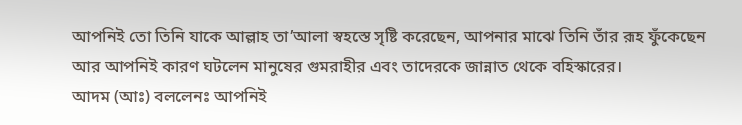আপনিই তো তিনি যাকে আল্লাহ তা’আলা স্বহস্তে সৃষ্টি করেছেন, আপনার মাঝে তিনি তাঁর রূহ ফুঁকেছেন আর আপনিই কারণ ঘটলেন মানুষের গুমরাহীর এবং তাদেরকে জান্নাত থেকে বহিস্কারের।
আদম (আঃ) বললেনঃ আপনিই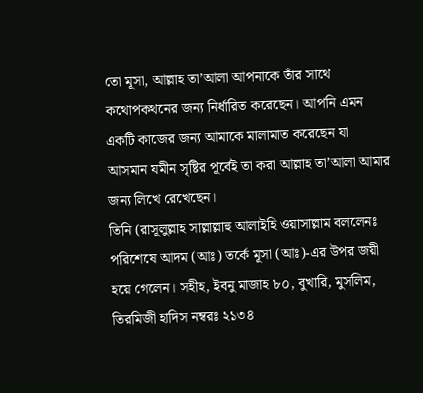তো মূসা, আল্লাহ তা’আলা আপনাকে তাঁর সাথে কথোপকথনের জন্য নির্ধারিত করেছেন। আপনি এমন একটি কাজের জন্য আমাকে মালামাত করেছেন যা আসমান যমীন সৃষ্টির পূর্বেই তা করা আল্লাহ তা’আলা আমার জন্য লিখে রেখেছেন।
তিনি (রাসূলুল্লাহ সাল্লাল্লাহু আলাইহি ওয়াসাল্লাম বললেনঃ পরিশেষে আদম (আঃ) তর্কে মূসা (আঃ)-এর উপর জয়ী হয়ে গেলেন। সহীহ, ইবনু মাজাহ ৮০, বুখারি, মুসলিম, তিরমিজী হাদিস নম্বরঃ ২১৩৪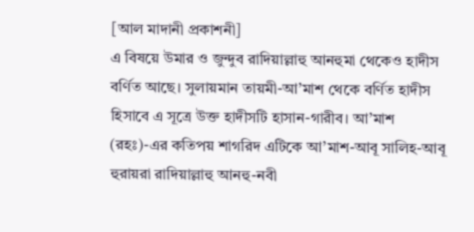[আল মাদানী প্রকাশনী]
এ বিষয়ে উমার ও জুন্দুব রাদিয়াল্লাহু আনহুমা থেকেও হাদীস বর্ণিত আছে। সুলায়মান তায়মী-আ’মাশ থেকে বর্ণিত হাদীস হিসাবে এ সূত্রে উক্ত হাদীসটি হাসান-গারীব। আ’মাশ (রহঃ)-এর কতিপয় শাগরিদ এটিকে আ’মাশ-আবূ সালিহ-আবূ হুরায়রা রাদিয়াল্লাহু আনহু-নবী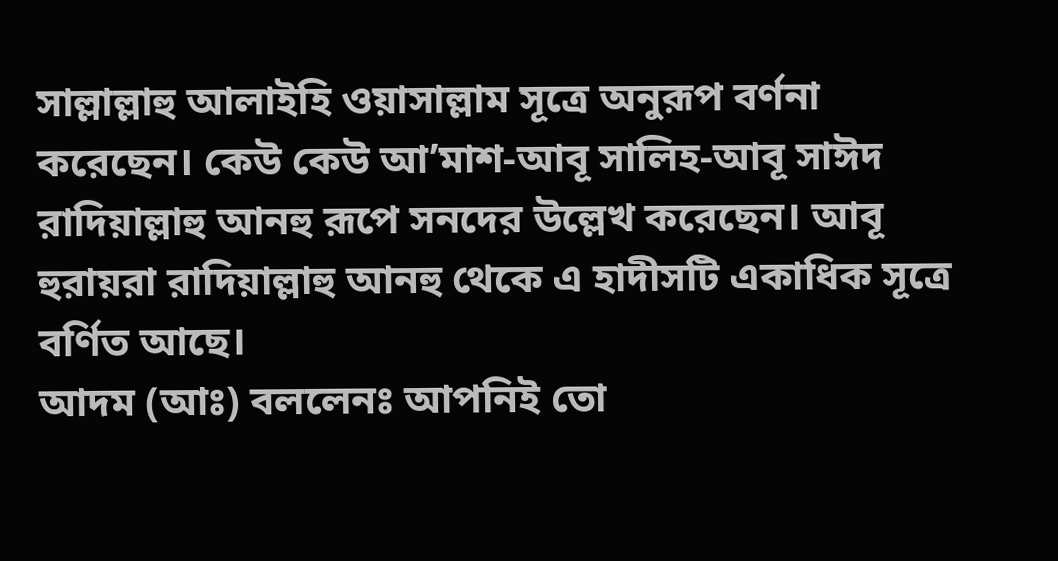সাল্লাল্লাহু আলাইহি ওয়াসাল্লাম সূত্রে অনুরূপ বর্ণনা করেছেন। কেউ কেউ আ’মাশ-আবূ সালিহ-আবূ সাঈদ রাদিয়াল্লাহু আনহু রূপে সনদের উল্লেখ করেছেন। আবূ হুরায়রা রাদিয়াল্লাহু আনহু থেকে এ হাদীসটি একাধিক সূত্রে বর্ণিত আছে।
আদম (আঃ) বললেনঃ আপনিই তো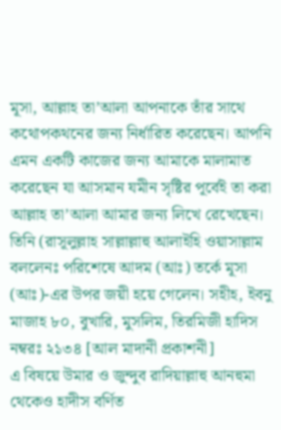মূসা, আল্লাহ তা’আলা আপনাকে তাঁর সাথে কথোপকথনের জন্য নির্ধারিত করেছেন। আপনি এমন একটি কাজের জন্য আমাকে মালামাত করেছেন যা আসমান যমীন সৃষ্টির পূর্বেই তা করা আল্লাহ তা’আলা আমার জন্য লিখে রেখেছেন।
তিনি (রাসূলুল্লাহ সাল্লাল্লাহু আলাইহি ওয়াসাল্লাম বললেনঃ পরিশেষে আদম (আঃ) তর্কে মূসা (আঃ)-এর উপর জয়ী হয়ে গেলেন। সহীহ, ইবনু মাজাহ ৮০, বুখারি, মুসলিম, তিরমিজী হাদিস নম্বরঃ ২১৩৪ [আল মাদানী প্রকাশনী]
এ বিষয়ে উমার ও জুন্দুব রাদিয়াল্লাহু আনহুমা থেকেও হাদীস বর্ণিত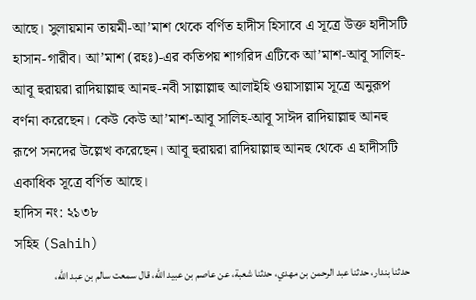আছে। সুলায়মান তায়মী-আ’মাশ থেকে বর্ণিত হাদীস হিসাবে এ সূত্রে উক্ত হাদীসটি হাসান-গারীব। আ’মাশ (রহঃ)-এর কতিপয় শাগরিদ এটিকে আ’মাশ-আবূ সালিহ-আবূ হুরায়রা রাদিয়াল্লাহু আনহু-নবী সাল্লাল্লাহু আলাইহি ওয়াসাল্লাম সূত্রে অনুরূপ বর্ণনা করেছেন। কেউ কেউ আ’মাশ-আবূ সালিহ-আবূ সাঈদ রাদিয়াল্লাহু আনহু রূপে সনদের উল্লেখ করেছেন। আবূ হুরায়রা রাদিয়াল্লাহু আনহু থেকে এ হাদীসটি একাধিক সূত্রে বর্ণিত আছে।
হাদিস নং: ২১৩৮
সহিহ (Sahih)
حدثنا بندار، حدثنا عبد الرحمن بن مهدي، حدثنا شعبة، عن عاصم بن عبيد الله، قال سمعت سالم بن عبد الله،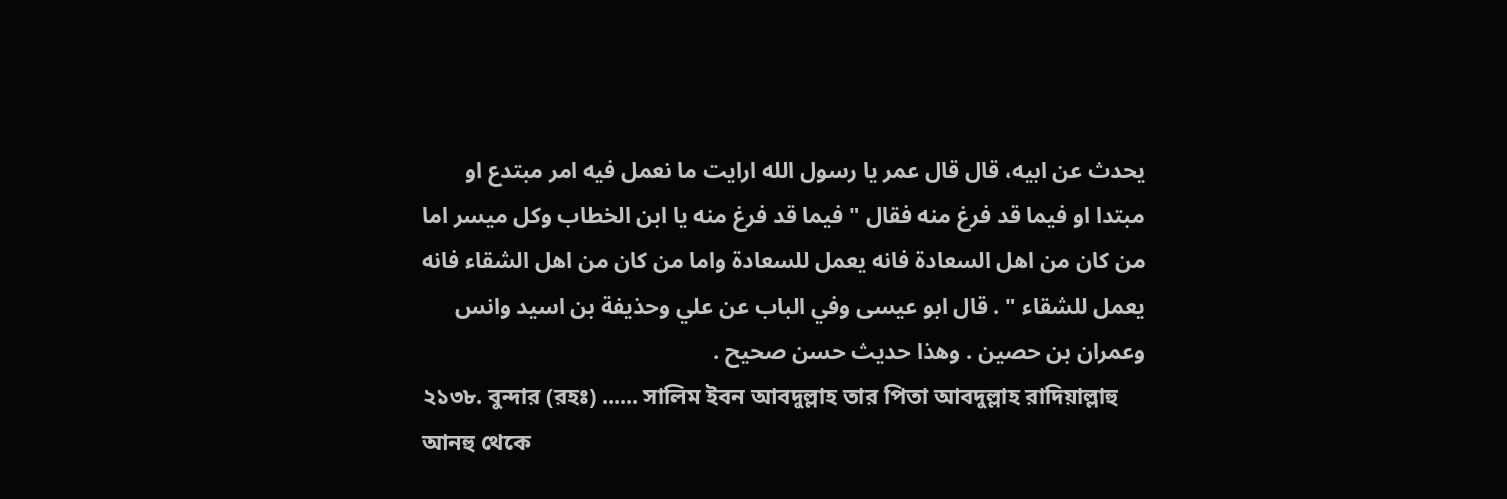يحدث عن ابيه، قال قال عمر يا رسول الله ارايت ما نعمل فيه امر مبتدع او مبتدا او فيما قد فرغ منه فقال " فيما قد فرغ منه يا ابن الخطاب وكل ميسر اما من كان من اهل السعادة فانه يعمل للسعادة واما من كان من اهل الشقاء فانه يعمل للشقاء " . قال ابو عيسى وفي الباب عن علي وحذيفة بن اسيد وانس وعمران بن حصين . وهذا حديث حسن صحيح .
২১৩৮. বুন্দার (রহঃ) ...... সালিম ইবন আবদুল্লাহ তার পিতা আবদুল্লাহ রাদিয়াল্লাহু আনহু থেকে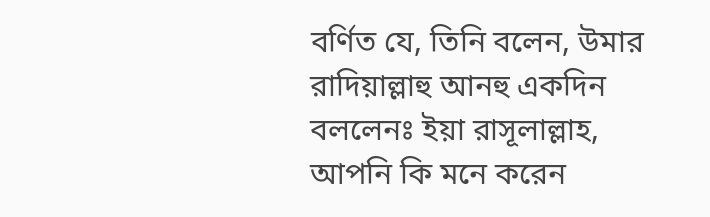বর্ণিত যে, তিনি বলেন, উমার রাদিয়াল্লাহু আনহু একদিন বললেনঃ ইয়া রাসূলাল্লাহ, আপনি কি মনে করেন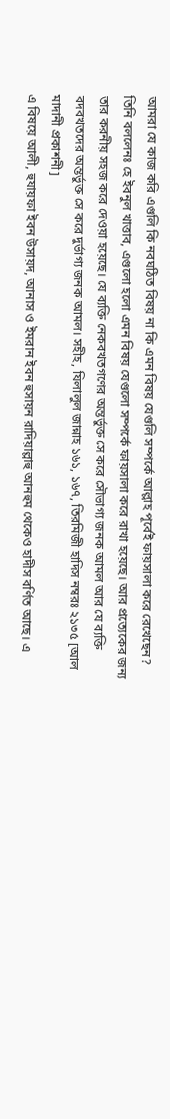আমরা যে কাজ করি এগুলি কি নবঘঠিত বিষয় না কি এমন বিষয় যেগুলি সম্পর্কে আল্লাহ পূর্বেই ফায়সালা করে রেখেছেন? তিনি বললেনঃ হে ইবনুল খাত্তাব, এগুলো হলো এমন বিষয় যেগুলো সম্পর্কে ফায়সালা করে রাখা হয়েছে। আর প্রত্যেকের জন্য তার করনীয় সহজ করে দেওয়া হয়েছে। যে ব্যক্তি নেকবখতগণের অন্তর্ভুক্ত সে করে সৌভাগ্য জনক আমল আর যে ব্যক্তি বদবখতদের অন্তর্ভুক্ত সে করে দুর্ভাগ্য জনক আমল। সহীহ, যিলালুল জান্নাহ ১৬১, ১৬৭, তিরমিজী হাদিস নম্বরঃ ২১৩৫ [আল মাদানী প্রকাশনী]
এ বিষয়ে আলী, হুযায়ফা ইবন উসায়দ, আনাস ও ইমরান ইবন হুসায়ন রাদিয়াল্লাহু আনহুম থেকেও হাদীস বর্ণিত আছে। এ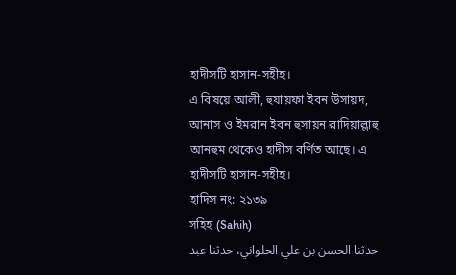হাদীসটি হাসান-সহীহ।
এ বিষয়ে আলী, হুযায়ফা ইবন উসায়দ, আনাস ও ইমরান ইবন হুসায়ন রাদিয়াল্লাহু আনহুম থেকেও হাদীস বর্ণিত আছে। এ হাদীসটি হাসান-সহীহ।
হাদিস নং: ২১৩৯
সহিহ (Sahih)
حدثنا الحسن بن علي الحلواني، حدثنا عبد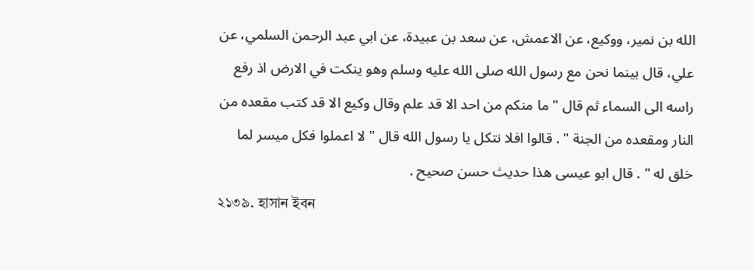الله بن نمير، ووكيع، عن الاعمش، عن سعد بن عبيدة، عن ابي عبد الرحمن السلمي، عن علي، قال بينما نحن مع رسول الله صلى الله عليه وسلم وهو ينكت في الارض اذ رفع راسه الى السماء ثم قال " ما منكم من احد الا قد علم وقال وكيع الا قد كتب مقعده من النار ومقعده من الجنة " . قالوا افلا نتكل يا رسول الله قال " لا اعملوا فكل ميسر لما خلق له " . قال ابو عيسى هذا حديث حسن صحيح .
২১৩৯. হাসান ইবন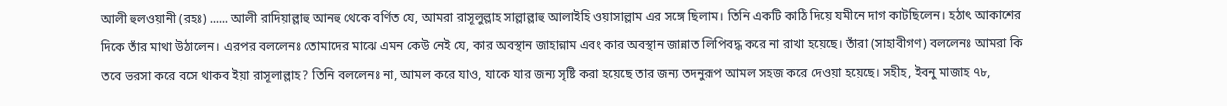আলী হুলওয়ানী (রহঃ) ...... আলী রাদিয়াল্লাহু আনহু থেকে বর্ণিত যে, আমরা রাসূলুল্লাহ সাল্লাল্লাহু আলাইহি ওয়াসাল্লাম এর সঙ্গে ছিলাম। তিনি একটি কাঠি দিয়ে যমীনে দাগ কাটছিলেন। হঠাৎ আকাশের দিকে তাঁর মাথা উঠালেন। এরপর বললেনঃ তোমাদের মাঝে এমন কেউ নেই যে, কার অবস্থান জাহান্নাম এবং কার অবস্থান জান্নাত লিপিবদ্ধ করে না রাখা হয়েছে। তাঁরা (সাহাবীগণ) বললেনঃ আমরা কি তবে ভরসা করে বসে থাকব ইয়া রাসূলাল্লাহ? তিনি বললেনঃ না, আমল করে যাও, যাকে যার জন্য সৃষ্টি করা হয়েছে তার জন্য তদনুরূপ আমল সহজ করে দেওয়া হয়েছে। সহীহ, ইবনু মাজাহ ৭৮,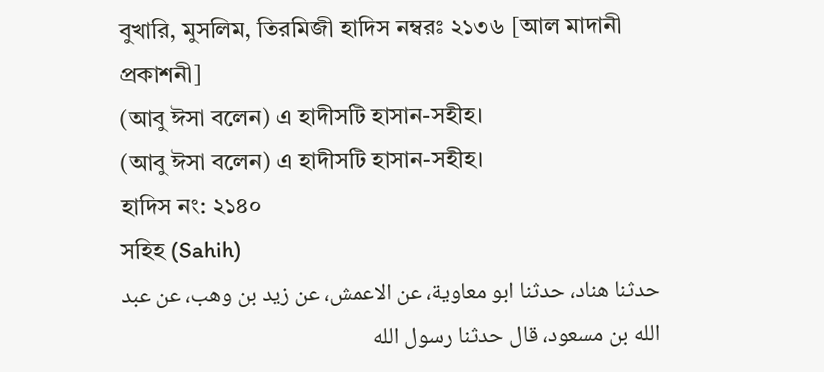বুখারি, মুসলিম, তিরমিজী হাদিস নম্বরঃ ২১৩৬ [আল মাদানী প্রকাশনী]
(আবু ঈসা বলেন) এ হাদীসটি হাসান-সহীহ।
(আবু ঈসা বলেন) এ হাদীসটি হাসান-সহীহ।
হাদিস নং: ২১৪০
সহিহ (Sahih)
حدثنا هناد، حدثنا ابو معاوية، عن الاعمش، عن زيد بن وهب، عن عبد الله بن مسعود، قال حدثنا رسول الله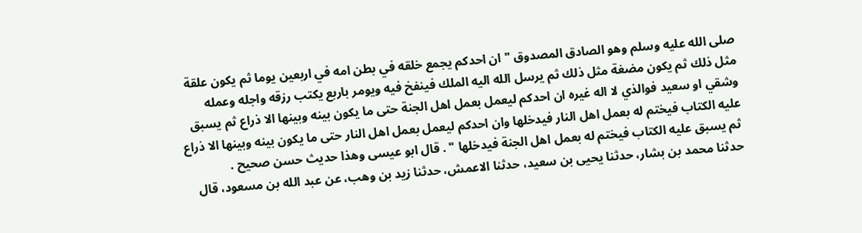صلى الله عليه وسلم وهو الصادق المصدوق " ان احدكم يجمع خلقه في بطن امه في اربعين يوما ثم يكون علقة مثل ذلك ثم يكون مضغة مثل ذلك ثم يرسل الله اليه الملك فينفخ فيه ويومر باربع يكتب رزقه واجله وعمله وشقي او سعيد فوالذي لا اله غيره ان احدكم ليعمل بعمل اهل الجنة حتى ما يكون بينه وبينها الا ذراع ثم يسبق عليه الكتاب فيختم له بعمل اهل النار فيدخلها وان احدكم ليعمل بعمل اهل النار حتى ما يكون بينه وبينها الا ذراع ثم يسبق عليه الكتاب فيختم له بعمل اهل الجنة فيدخلها " . قال ابو عيسى وهذا حديث حسن صحيح .
حدثنا محمد بن بشار، حدثنا يحيى بن سعيد، حدثنا الاعمش، حدثنا زيد بن وهب، عن عبد الله بن مسعود، قال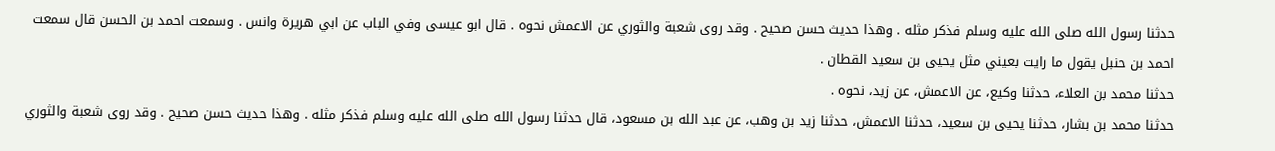حدثنا رسول الله صلى الله عليه وسلم فذكر مثله . وهذا حديث حسن صحيح . وقد روى شعبة والثوري عن الاعمش نحوه . قال ابو عيسى وفي الباب عن ابي هريرة وانس . وسمعت احمد بن الحسن قال سمعت احمد بن حنبل يقول ما رايت بعيني مثل يحيى بن سعيد القطان .
حدثنا محمد بن العلاء، حدثنا وكيع، عن الاعمش، عن زيد، نحوه .
حدثنا محمد بن بشار، حدثنا يحيى بن سعيد، حدثنا الاعمش، حدثنا زيد بن وهب، عن عبد الله بن مسعود، قال حدثنا رسول الله صلى الله عليه وسلم فذكر مثله . وهذا حديث حسن صحيح . وقد روى شعبة والثوري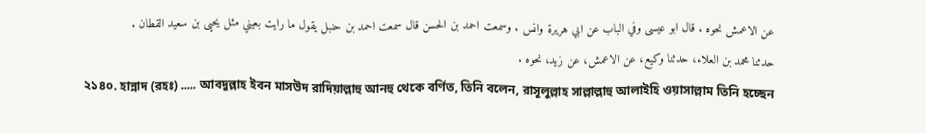عن الاعمش نحوه . قال ابو عيسى وفي الباب عن ابي هريرة وانس . وسمعت احمد بن الحسن قال سمعت احمد بن حنبل يقول ما رايت بعيني مثل يحيى بن سعيد القطان .
حدثنا محمد بن العلاء، حدثنا وكيع، عن الاعمش، عن زيد، نحوه .
২১৪০. হান্নাদ (রহঃ) ..... আবদুল্লাহ ইবন মাসউদ রাদিয়াল্লাহু আনহু থেকে বর্ণিত, তিনি বলেন, রাসূলুল্লাহ সাল্লাল্লাহু আলাইহি ওয়াসাল্লাম তিনি হচ্ছেন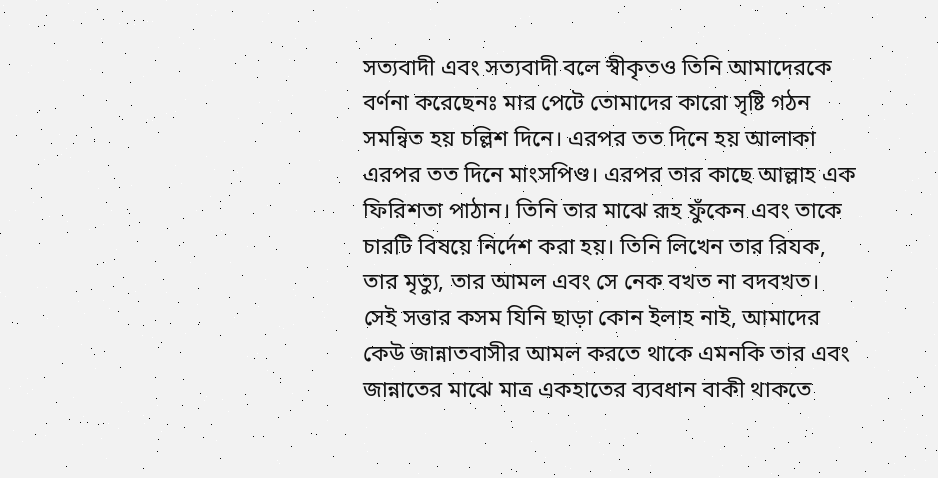সত্যবাদী এবং সত্যবাদী বলে স্বীকৃতও তিনি আমাদেরকে বর্ণনা করেছেনঃ মার পেটে তোমাদের কারো সৃষ্টি গঠন সমন্বিত হয় চল্লিশ দিনে। এরপর তত দিনে হয় আলাকা এরপর তত দিনে মাংসপিণ্ড। এরপর তার কাছে আল্লাহ এক ফিরিশতা পাঠান। তিনি তার মাঝে রূহ ফুঁকেন এবং তাকে চারটি বিষয়ে নির্দেশ করা হয়। তিনি লিখেন তার রিযক, তার মৃত্যু, তার আমল এবং সে নেক বখত না বদবখত।
সেই সত্তার কসম যিনি ছাড়া কোন ইলাহ নাই, আমাদের কেউ জান্নাতবাসীর আমল করতে থাকে এমনকি তার এবং জান্নাতের মাঝে মাত্র একহাতের ব্যবধান বাকী থাকতে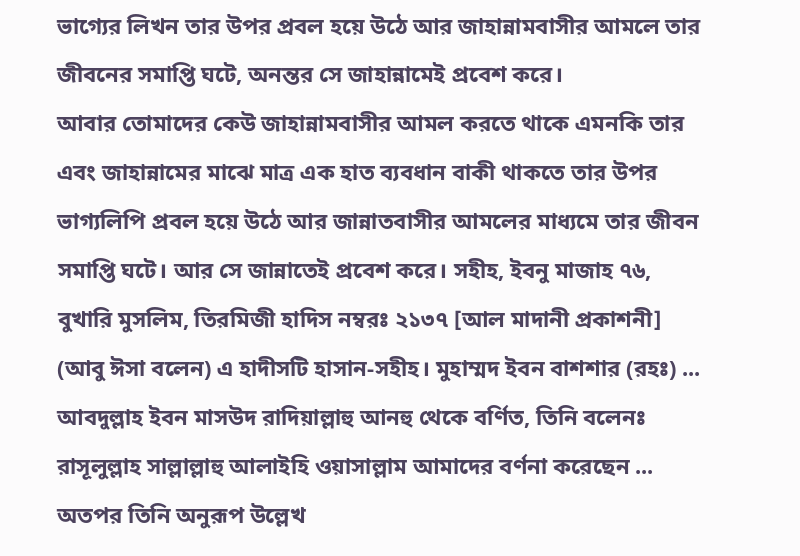ভাগ্যের লিখন তার উপর প্রবল হয়ে উঠে আর জাহান্নামবাসীর আমলে তার জীবনের সমাপ্তি ঘটে, অনন্তর সে জাহান্নামেই প্রবেশ করে।
আবার তোমাদের কেউ জাহান্নামবাসীর আমল করতে থাকে এমনকি তার এবং জাহান্নামের মাঝে মাত্র এক হাত ব্যবধান বাকী থাকতে তার উপর ভাগ্যলিপি প্রবল হয়ে উঠে আর জান্নাতবাসীর আমলের মাধ্যমে তার জীবন সমাপ্তি ঘটে। আর সে জান্নাতেই প্রবেশ করে। সহীহ, ইবনু মাজাহ ৭৬, বুখারি মুসলিম, তিরমিজী হাদিস নম্বরঃ ২১৩৭ [আল মাদানী প্রকাশনী]
(আবু ঈসা বলেন) এ হাদীসটি হাসান-সহীহ। মুহাম্মদ ইবন বাশশার (রহঃ) ... আবদুল্লাহ ইবন মাসউদ রাদিয়াল্লাহু আনহু থেকে বর্ণিত, তিনি বলেনঃ রাসূলুল্লাহ সাল্লাল্লাহু আলাইহি ওয়াসাল্লাম আমাদের বর্ণনা করেছেন ... অতপর তিনি অনুরূপ উল্লেখ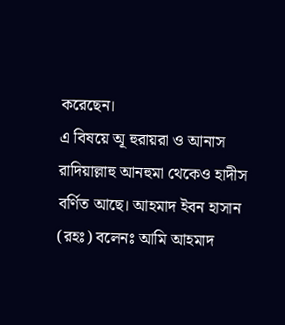করেছেন।
এ বিষয়ে অূ হুরায়রা ও আনাস রাদিয়াল্লাহু আনহুমা থেকেও হাদীস বর্ণিত আছে। আহমাদ ইবন হাসান (রহঃ) বলেনঃ আমি আহমাদ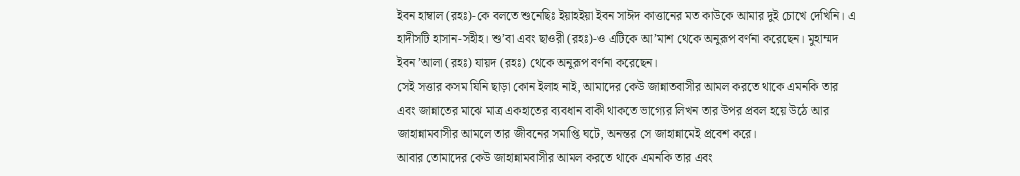ইবন হাম্বাল (রহঃ)-কে বলতে শুনেছিঃ ইয়াহইয়া ইবন সাঈদ কাত্তানের মত কাউকে আমার দুই চোখে দেখিনি। এ হাদীসটি হাসান-সহীহ। শু’বা এবং ছাওরী (রহঃ)-ও এটিকে আ’মাশ থেকে অনুরূপ বর্ণনা করেছেন। মুহাম্মদ ইবন ’আলা (রহঃ) যায়দ (রহঃ) থেকে অনুরূপ বর্ণনা করেছেন।
সেই সত্তার কসম যিনি ছাড়া কোন ইলাহ নাই, আমাদের কেউ জান্নাতবাসীর আমল করতে থাকে এমনকি তার এবং জান্নাতের মাঝে মাত্র একহাতের ব্যবধান বাকী থাকতে ভাগ্যের লিখন তার উপর প্রবল হয়ে উঠে আর জাহান্নামবাসীর আমলে তার জীবনের সমাপ্তি ঘটে, অনন্তর সে জাহান্নামেই প্রবেশ করে।
আবার তোমাদের কেউ জাহান্নামবাসীর আমল করতে থাকে এমনকি তার এবং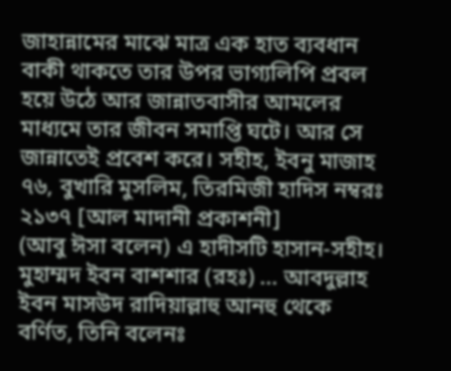জাহান্নামের মাঝে মাত্র এক হাত ব্যবধান বাকী থাকতে তার উপর ভাগ্যলিপি প্রবল হয়ে উঠে আর জান্নাতবাসীর আমলের মাধ্যমে তার জীবন সমাপ্তি ঘটে। আর সে জান্নাতেই প্রবেশ করে। সহীহ, ইবনু মাজাহ ৭৬, বুখারি মুসলিম, তিরমিজী হাদিস নম্বরঃ ২১৩৭ [আল মাদানী প্রকাশনী]
(আবু ঈসা বলেন) এ হাদীসটি হাসান-সহীহ। মুহাম্মদ ইবন বাশশার (রহঃ) ... আবদুল্লাহ ইবন মাসউদ রাদিয়াল্লাহু আনহু থেকে বর্ণিত, তিনি বলেনঃ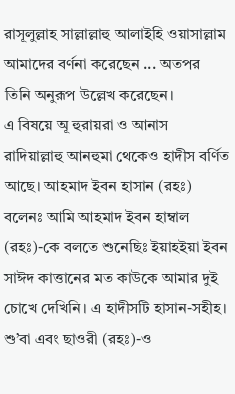রাসূলুল্লাহ সাল্লাল্লাহু আলাইহি ওয়াসাল্লাম আমাদের বর্ণনা করেছেন ... অতপর তিনি অনুরূপ উল্লেখ করেছেন।
এ বিষয়ে অূ হুরায়রা ও আনাস রাদিয়াল্লাহু আনহুমা থেকেও হাদীস বর্ণিত আছে। আহমাদ ইবন হাসান (রহঃ) বলেনঃ আমি আহমাদ ইবন হাম্বাল (রহঃ)-কে বলতে শুনেছিঃ ইয়াহইয়া ইবন সাঈদ কাত্তানের মত কাউকে আমার দুই চোখে দেখিনি। এ হাদীসটি হাসান-সহীহ। শু’বা এবং ছাওরী (রহঃ)-ও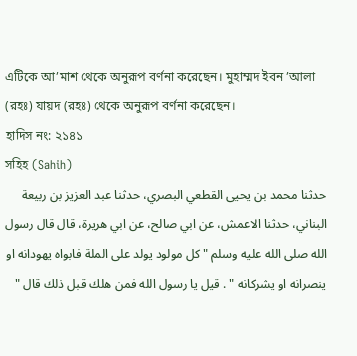এটিকে আ’মাশ থেকে অনুরূপ বর্ণনা করেছেন। মুহাম্মদ ইবন ’আলা (রহঃ) যায়দ (রহঃ) থেকে অনুরূপ বর্ণনা করেছেন।
হাদিস নং: ২১৪১
সহিহ (Sahih)
حدثنا محمد بن يحيى القطعي البصري، حدثنا عبد العزيز بن ربيعة البناني، حدثنا الاعمش، عن ابي صالح، عن ابي هريرة، قال قال رسول الله صلى الله عليه وسلم " كل مولود يولد على الملة فابواه يهودانه او ينصرانه او يشركانه " . قيل يا رسول الله فمن هلك قبل ذلك قال "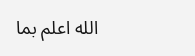الله اعلم بما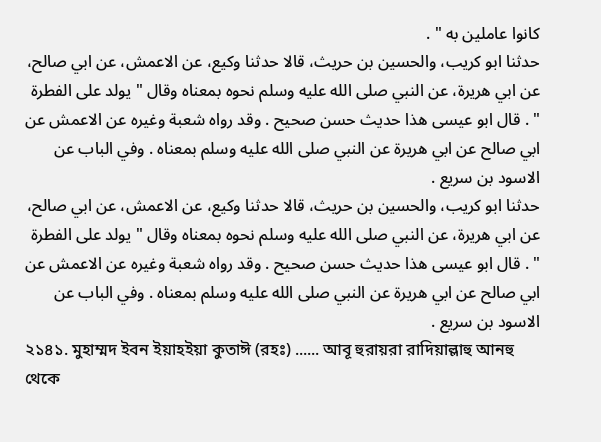كانوا عاملين به " .
حدثنا ابو كريب، والحسين بن حريث، قالا حدثنا وكيع، عن الاعمش، عن ابي صالح، عن ابي هريرة، عن النبي صلى الله عليه وسلم نحوه بمعناه وقال " يولد على الفطرة " . قال ابو عيسى هذا حديث حسن صحيح . وقد رواه شعبة وغيره عن الاعمش عن ابي صالح عن ابي هريرة عن النبي صلى الله عليه وسلم بمعناه . وفي الباب عن الاسود بن سريع .
حدثنا ابو كريب، والحسين بن حريث، قالا حدثنا وكيع، عن الاعمش، عن ابي صالح، عن ابي هريرة، عن النبي صلى الله عليه وسلم نحوه بمعناه وقال " يولد على الفطرة " . قال ابو عيسى هذا حديث حسن صحيح . وقد رواه شعبة وغيره عن الاعمش عن ابي صالح عن ابي هريرة عن النبي صلى الله عليه وسلم بمعناه . وفي الباب عن الاسود بن سريع .
২১৪১. মুহাম্মদ ইবন ইয়াহইয়া কুতাঈ (রহঃ) ...... আবূ হুরায়রা রাদিয়াল্লাহু আনহু থেকে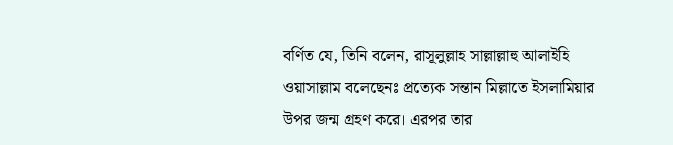বর্ণিত যে, তিনি বলেন, রাসূলুল্লাহ সাল্লাল্লাহু আলাইহি ওয়াসাল্লাম বলেছেনঃ প্রত্যেক সন্তান মিল্লাতে ইসলামিয়ার উপর জন্ম গ্রহণ করে। এরপর তার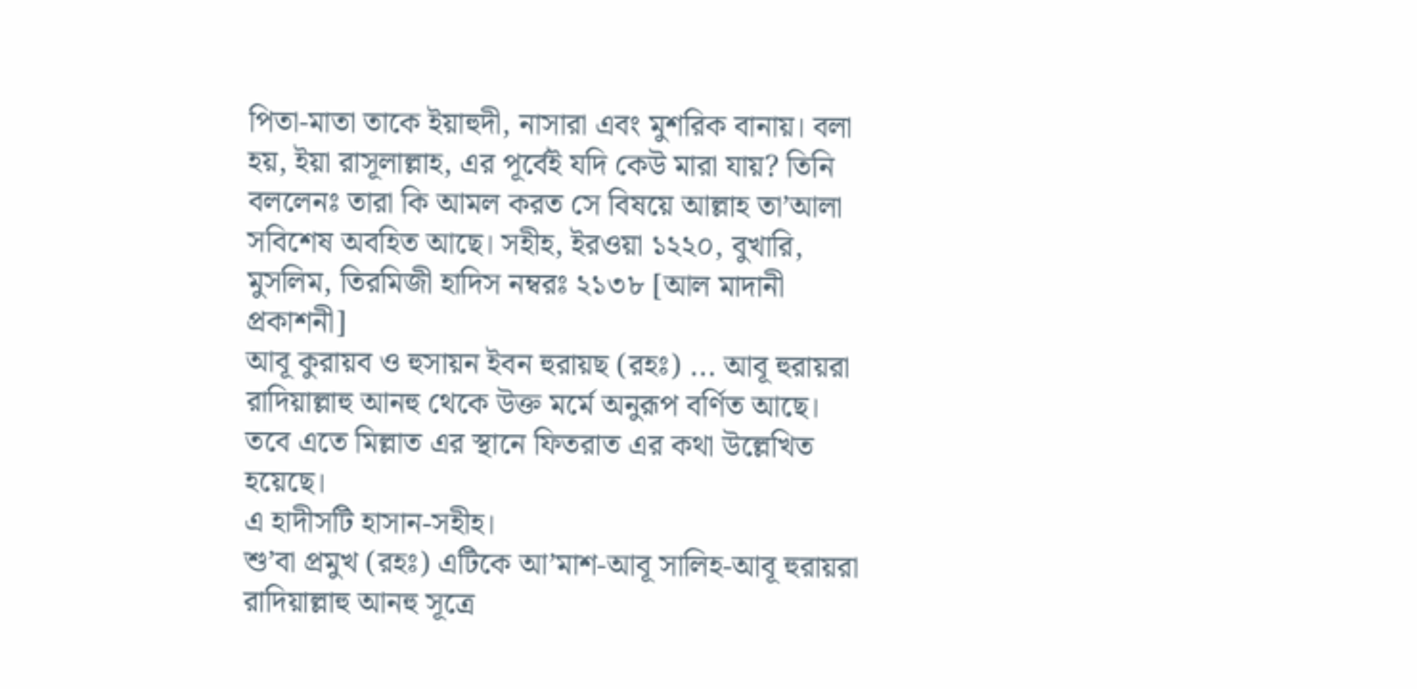পিতা-মাতা তাকে ইয়াহুদী, নাসারা এবং মুশরিক বানায়। বলা হয়, ইয়া রাসূলাল্লাহ, এর পূর্বেই যদি কেউ মারা যায়? তিনি বললেনঃ তারা কি আমল করত সে বিষয়ে আল্লাহ তা’আলা সবিশেষ অবহিত আছে। সহীহ, ইরওয়া ১২২০, বুখারি, মুসলিম, তিরমিজী হাদিস নম্বরঃ ২১৩৮ [আল মাদানী প্রকাশনী]
আবূ কুরায়ব ও হুসায়ন ইবন হুরায়ছ (রহঃ) ... আবূ হুরায়রা রাদিয়াল্লাহু আনহু থেকে উক্ত মর্মে অনুরূপ বর্ণিত আছে। তবে এতে মিল্লাত এর স্থানে ফিতরাত এর কথা উল্লেখিত হয়েছে।
এ হাদীসটি হাসান-সহীহ।
শু’বা প্রমুখ (রহঃ) এটিকে আ’মাশ-আবূ সালিহ-আবূ হুরায়রা রাদিয়াল্লাহু আনহু সূত্রে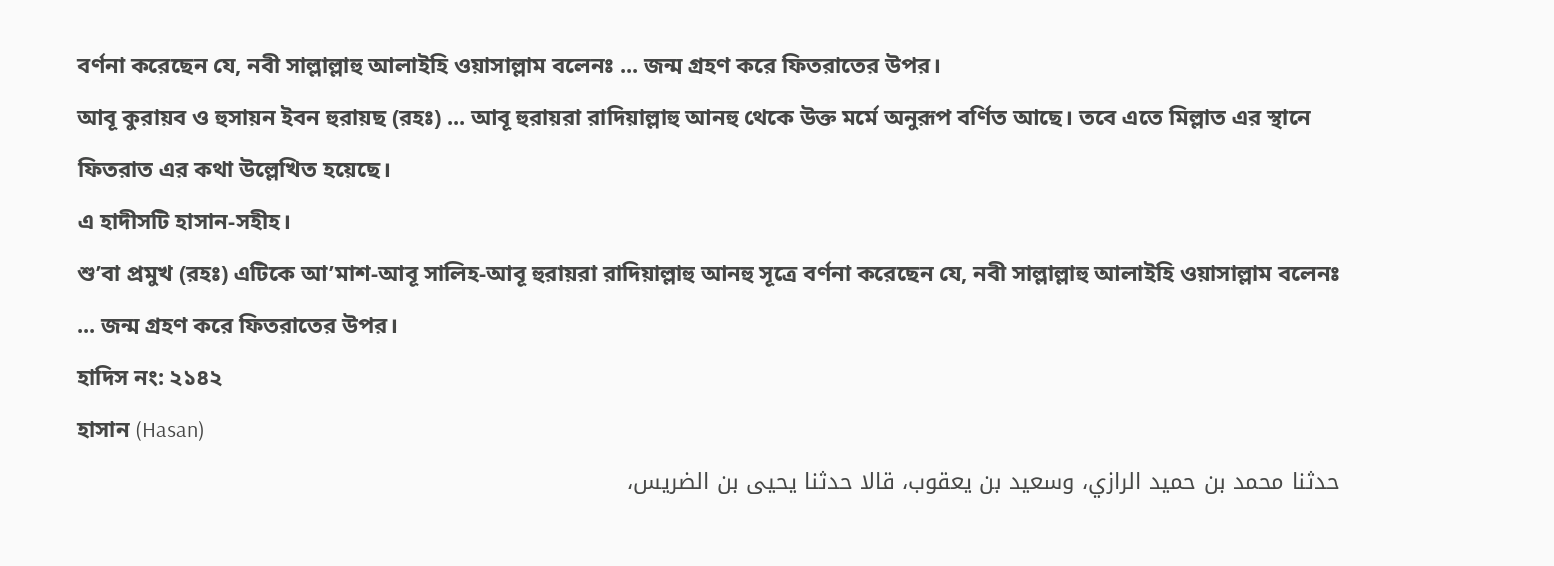বর্ণনা করেছেন যে, নবী সাল্লাল্লাহু আলাইহি ওয়াসাল্লাম বলেনঃ ... জন্ম গ্রহণ করে ফিতরাতের উপর।
আবূ কুরায়ব ও হুসায়ন ইবন হুরায়ছ (রহঃ) ... আবূ হুরায়রা রাদিয়াল্লাহু আনহু থেকে উক্ত মর্মে অনুরূপ বর্ণিত আছে। তবে এতে মিল্লাত এর স্থানে ফিতরাত এর কথা উল্লেখিত হয়েছে।
এ হাদীসটি হাসান-সহীহ।
শু’বা প্রমুখ (রহঃ) এটিকে আ’মাশ-আবূ সালিহ-আবূ হুরায়রা রাদিয়াল্লাহু আনহু সূত্রে বর্ণনা করেছেন যে, নবী সাল্লাল্লাহু আলাইহি ওয়াসাল্লাম বলেনঃ ... জন্ম গ্রহণ করে ফিতরাতের উপর।
হাদিস নং: ২১৪২
হাসান (Hasan)
حدثنا محمد بن حميد الرازي، وسعيد بن يعقوب، قالا حدثنا يحيى بن الضريس،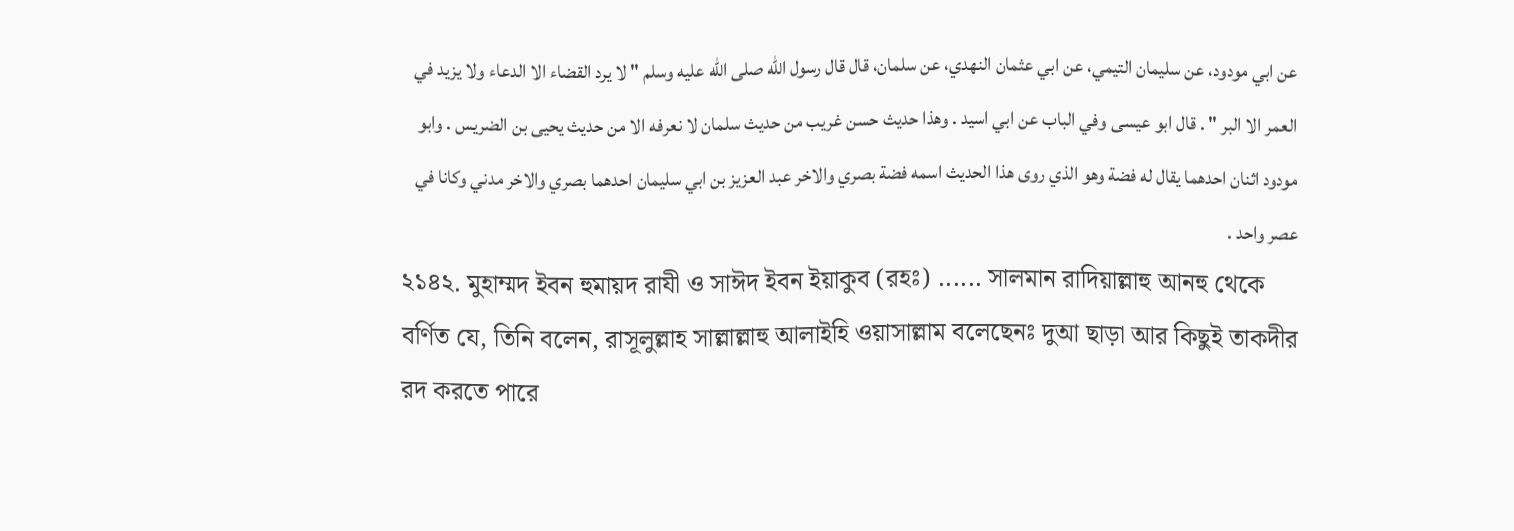عن ابي مودود، عن سليمان التيمي، عن ابي عثمان النهدي، عن سلمان، قال قال رسول الله صلى الله عليه وسلم " لا يرد القضاء الا الدعاء ولا يزيد في العمر الا البر " . قال ابو عيسى وفي الباب عن ابي اسيد . وهذا حديث حسن غريب من حديث سلمان لا نعرفه الا من حديث يحيى بن الضريس . وابو مودود اثنان احدهما يقال له فضة وهو الذي روى هذا الحديث اسمه فضة بصري والاخر عبد العزيز بن ابي سليمان احدهما بصري والاخر مدني وكانا في عصر واحد .
২১৪২. মুহাম্মদ ইবন হুমায়দ রাযী ও সাঈদ ইবন ইয়াকুব (রহঃ) ...... সালমান রাদিয়াল্লাহু আনহু থেকে বর্ণিত যে, তিনি বলেন, রাসূলুল্লাহ সাল্লাল্লাহু আলাইহি ওয়াসাল্লাম বলেছেনঃ দুআ ছাড়া আর কিছুই তাকদীর রদ করতে পারে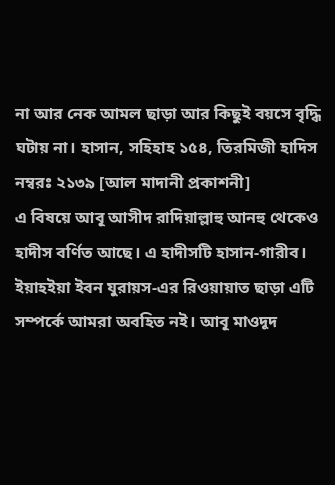না আর নেক আমল ছাড়া আর কিছুই বয়সে বৃদ্ধি ঘটায় না। হাসান, সহিহাহ ১৫৪, তিরমিজী হাদিস নম্বরঃ ২১৩৯ [আল মাদানী প্রকাশনী]
এ বিষয়ে আবূ আসীদ রাদিয়াল্লাহু আনহু থেকেও হাদীস বর্ণিত আছে। এ হাদীসটি হাসান-গারীব। ইয়াহইয়া ইবন যুরায়স-এর রিওয়ায়াত ছাড়া এটি সম্পর্কে আমরা অবহিত নই। আবূ মাওদূদ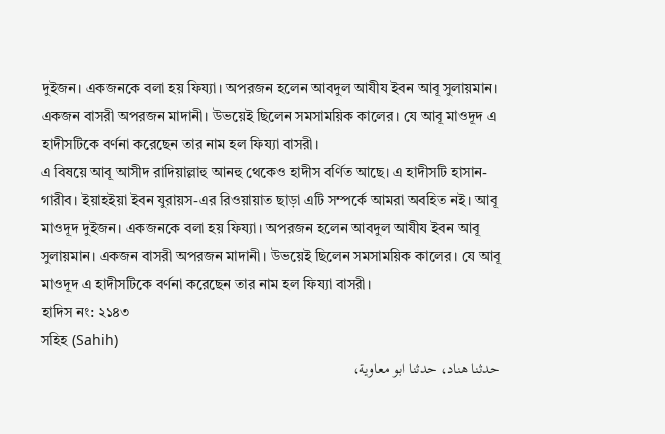দুইজন। একজনকে বলা হয় ফিয্যা। অপরজন হলেন আবদুল আযীয ইবন আবূ সুলায়মান। একজন বাসরী অপরজন মাদানী। উভয়েই ছিলেন সমসাময়িক কালের। যে আবূ মাওদূদ এ হাদীসটিকে বর্ণনা করেছেন তার নাম হল ফিয্যা বাসরী।
এ বিষয়ে আবূ আসীদ রাদিয়াল্লাহু আনহু থেকেও হাদীস বর্ণিত আছে। এ হাদীসটি হাসান-গারীব। ইয়াহইয়া ইবন যুরায়স-এর রিওয়ায়াত ছাড়া এটি সম্পর্কে আমরা অবহিত নই। আবূ মাওদূদ দুইজন। একজনকে বলা হয় ফিয্যা। অপরজন হলেন আবদুল আযীয ইবন আবূ সুলায়মান। একজন বাসরী অপরজন মাদানী। উভয়েই ছিলেন সমসাময়িক কালের। যে আবূ মাওদূদ এ হাদীসটিকে বর্ণনা করেছেন তার নাম হল ফিয্যা বাসরী।
হাদিস নং: ২১৪৩
সহিহ (Sahih)
حدثنا هناد، حدثنا ابو معاوية،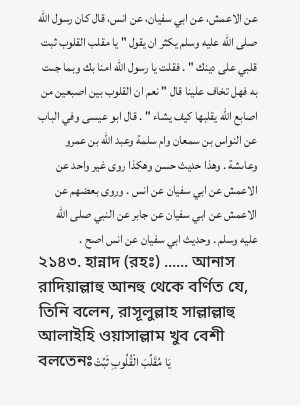عن الاعمش، عن ابي سفيان، عن انس، قال كان رسول الله صلى الله عليه وسلم يكثر ان يقول " يا مقلب القلوب ثبت قلبي على دينك " . فقلت يا رسول الله امنا بك وبما جىت به فهل تخاف علينا قال " نعم ان القلوب بين اصبعين من اصابع الله يقلبها كيف يشاء " . قال ابو عيسى وفي الباب عن النواس بن سمعان وام سلمة وعبد الله بن عمرو وعاىشة . وهذا حديث حسن وهكذا روى غير واحد عن الاعمش عن ابي سفيان عن انس . وروى بعضهم عن الاعمش عن ابي سفيان عن جابر عن النبي صلى الله عليه وسلم . وحديث ابي سفيان عن انس اصح .
২১৪৩. হান্নাদ (রহঃ) ...... আনাস রাদিয়াল্লাহু আনহু থেকে বর্ণিত যে, তিনি বলেন, রাসূলুল্লাহ সাল্লাল্লাহু আলাইহি ওয়াসাল্লাম খুব বেশী বলতেনঃيَا مُقَلِّبَ الْقُلُوبِ ثَبِّتْ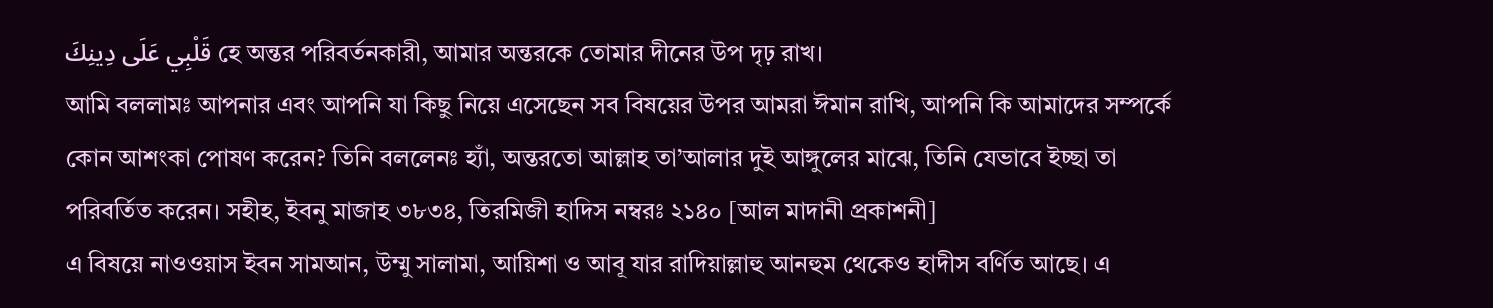قَلْبِي عَلَى دِينِكَ হে অন্তর পরিবর্তনকারী, আমার অন্তরকে তোমার দীনের উপ দৃঢ় রাখ।
আমি বললামঃ আপনার এবং আপনি যা কিছু নিয়ে এসেছেন সব বিষয়ের উপর আমরা ঈমান রাখি, আপনি কি আমাদের সম্পর্কে কোন আশংকা পোষণ করেন? তিনি বললেনঃ হ্যাঁ, অন্তরতো আল্লাহ তা’আলার দুই আঙ্গুলের মাঝে, তিনি যেভাবে ইচ্ছা তা পরিবর্তিত করেন। সহীহ, ইবনু মাজাহ ৩৮৩৪, তিরমিজী হাদিস নম্বরঃ ২১৪০ [আল মাদানী প্রকাশনী]
এ বিষয়ে নাওওয়াস ইবন সামআন, উম্মু সালামা, আয়িশা ও আবূ যার রাদিয়াল্লাহু আনহুম থেকেও হাদীস বর্ণিত আছে। এ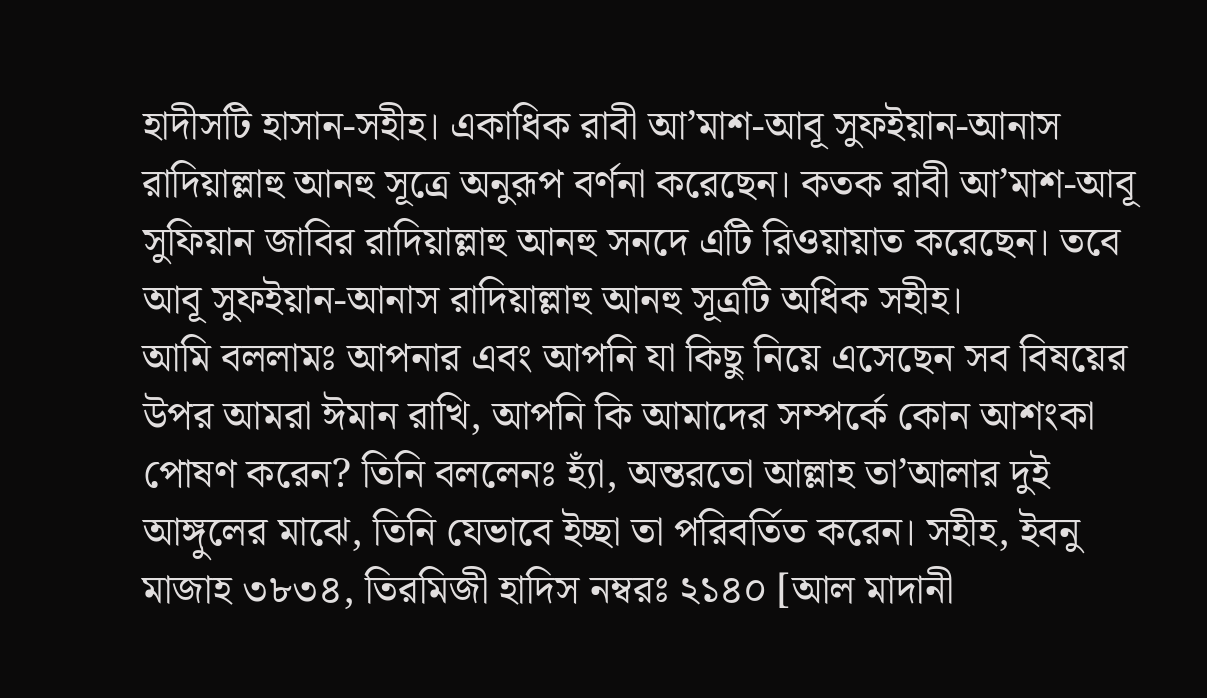হাদীসটি হাসান-সহীহ। একাধিক রাবী আ’মাশ-আবূ সুফইয়ান-আনাস রাদিয়াল্লাহু আনহু সূত্রে অনুরূপ বর্ণনা করেছেন। কতক রাবী আ’মাশ-আবূ সুফিয়ান জাবির রাদিয়াল্লাহু আনহু সনদে এটি রিওয়ায়াত করেছেন। তবে আবূ সুফইয়ান-আনাস রাদিয়াল্লাহু আনহু সূত্রটি অধিক সহীহ।
আমি বললামঃ আপনার এবং আপনি যা কিছু নিয়ে এসেছেন সব বিষয়ের উপর আমরা ঈমান রাখি, আপনি কি আমাদের সম্পর্কে কোন আশংকা পোষণ করেন? তিনি বললেনঃ হ্যাঁ, অন্তরতো আল্লাহ তা’আলার দুই আঙ্গুলের মাঝে, তিনি যেভাবে ইচ্ছা তা পরিবর্তিত করেন। সহীহ, ইবনু মাজাহ ৩৮৩৪, তিরমিজী হাদিস নম্বরঃ ২১৪০ [আল মাদানী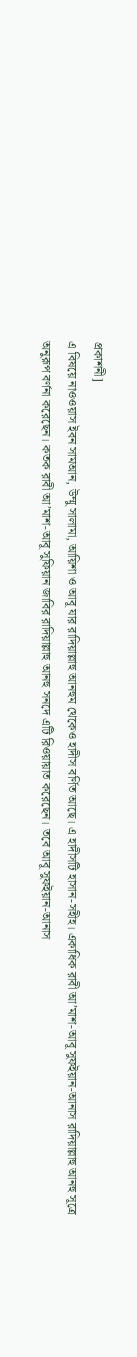প্রকাশনী]
এ বিষয়ে নাওওয়াস ইবন সামআন, উম্মু সালামা, আয়িশা ও আবূ যার রাদিয়াল্লাহু আনহুম থেকেও হাদীস বর্ণিত আছে। এ হাদীসটি হাসান-সহীহ। একাধিক রাবী আ’মাশ-আবূ সুফইয়ান-আনাস রাদিয়াল্লাহু আনহু সূত্রে অনুরূপ বর্ণনা করেছেন। কতক রাবী আ’মাশ-আবূ সুফিয়ান জাবির রাদিয়াল্লাহু আনহু সনদে এটি রিওয়ায়াত করেছেন। তবে আবূ সুফইয়ান-আনাস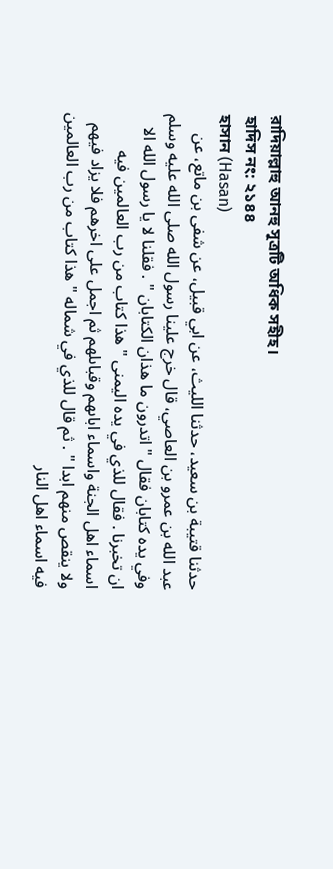রাদিয়াল্লাহু আনহু সূত্রটি অধিক সহীহ।
হাদিস নং: ২১৪৪
হাসান (Hasan)
حدثنا قتيبة بن سعيد، حدثنا الليث، عن ابي قبيل، عن شفى بن ماتع، عن عبد الله بن عمرو بن العاصي، قال خرج علينا رسول الله صلى الله عليه وسلم وفي يده كتابان فقال " اتدرون ما هذان الكتابان " . فقلنا لا يا رسول الله الا ان تخبرنا . فقال للذي في يده اليمنى " هذا كتاب من رب العالمين فيه اسماء اهل الجنة واسماء اباىهم وقباىلهم ثم اجمل على اخرهم فلا يزاد فيهم ولا ينقص منهم ابدا " . ثم قال للذي في شماله " هذا كتاب من رب العالمين فيه اسماء اهل النار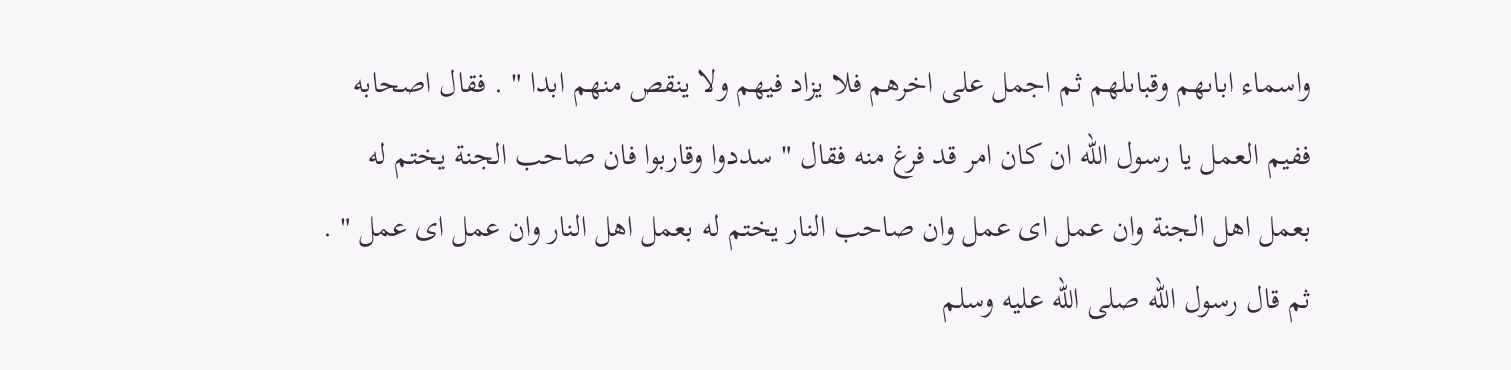واسماء اباىهم وقباىلهم ثم اجمل على اخرهم فلا يزاد فيهم ولا ينقص منهم ابدا " . فقال اصحابه ففيم العمل يا رسول الله ان كان امر قد فرغ منه فقال " سددوا وقاربوا فان صاحب الجنة يختم له بعمل اهل الجنة وان عمل اى عمل وان صاحب النار يختم له بعمل اهل النار وان عمل اى عمل " . ثم قال رسول الله صلى الله عليه وسلم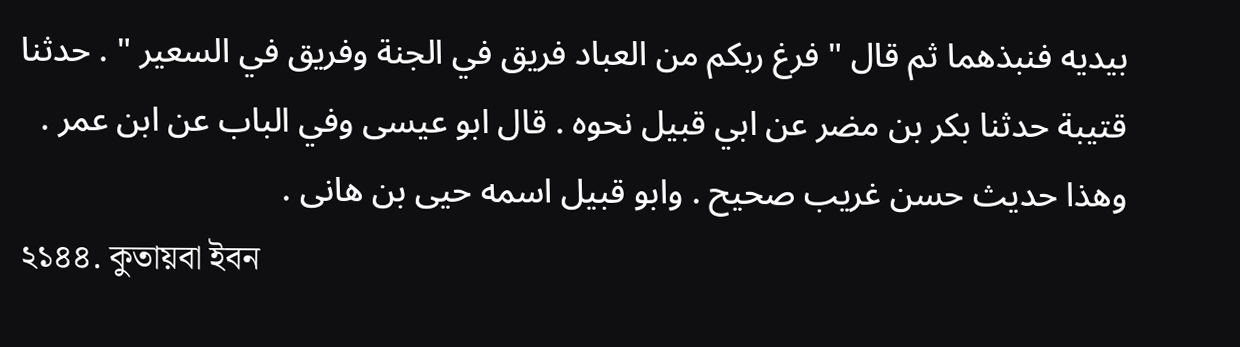بيديه فنبذهما ثم قال " فرغ ربكم من العباد فريق في الجنة وفريق في السعير " . حدثنا قتيبة حدثنا بكر بن مضر عن ابي قبيل نحوه . قال ابو عيسى وفي الباب عن ابن عمر . وهذا حديث حسن غريب صحيح . وابو قبيل اسمه حيى بن هانى .
২১৪৪. কুতায়বা ইবন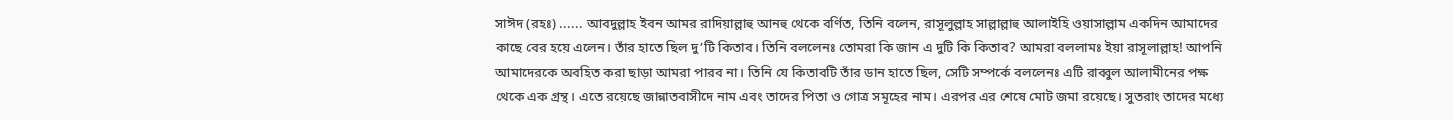সাঈদ (রহঃ) ...... আবদুল্লাহ ইবন আমর রাদিয়াল্লাহু আনহু থেকে বর্ণিত, তিনি বলেন, রাসূলুল্লাহ সাল্লাল্লাহু আলাইহি ওয়াসাল্লাম একদিন আমাদের কাছে বের হয়ে এলেন। তাঁর হাতে ছিল দু’টি কিতাব। তিনি বললেনঃ তোমরা কি জান এ দুটি কি কিতাব? আমরা বললামঃ ইয়া রাসূলাল্লাহ! আপনি আমাদেরকে অবহিত করা ছাড়া আমরা পারব না। তিনি যে কিতাবটি তাঁর ডান হাতে ছিল, সেটি সম্পর্কে বললেনঃ এটি রাব্বুল আলামীনের পক্ষ থেকে এক গ্রন্থ। এতে রয়েছে জান্নাতবাসীদে নাম এবং তাদের পিতা ও গোত্র সমূহের নাম। এরপর এর শেষে মোট জমা রয়েছে। সুতরাং তাদের মধ্যে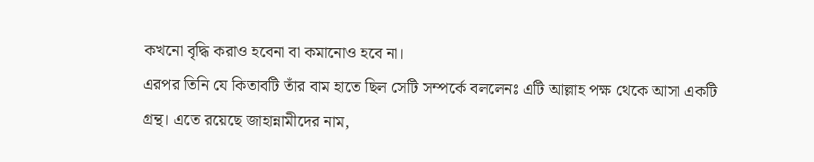কখনো বৃদ্ধি করাও হবেনা বা কমানোও হবে না।
এরপর তিনি যে কিতাবটি তাঁর বাম হাতে ছিল সেটি সম্পর্কে বললেনঃ এটি আল্লাহ পক্ষ থেকে আসা একটি গ্রন্থ। এতে রয়েছে জাহান্নামীদের নাম,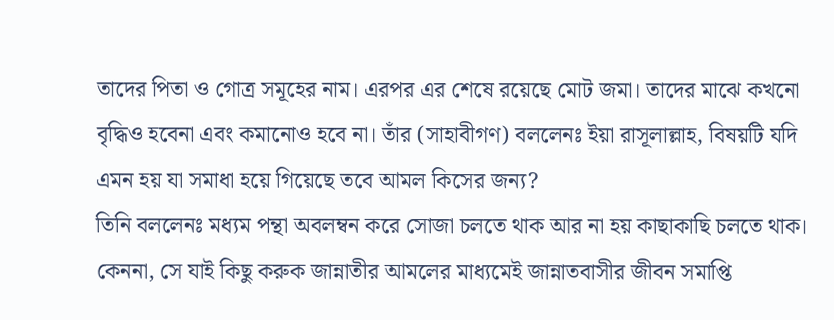তাদের পিতা ও গোত্র সমূহের নাম। এরপর এর শেষে রয়েছে মোট জমা। তাদের মাঝে কখনো বৃদ্ধিও হবেনা এবং কমানোও হবে না। তাঁর (সাহাবীগণ) বললেনঃ ইয়া রাসূলাল্লাহ, বিষয়টি যদি এমন হয় যা সমাধা হয়ে গিয়েছে তবে আমল কিসের জন্য?
তিনি বললেনঃ মধ্যম পন্থা অবলম্বন করে সোজা চলতে থাক আর না হয় কাছাকাছি চলতে থাক। কেননা, সে যাই কিছু করুক জান্নাতীর আমলের মাধ্যমেই জান্নাতবাসীর জীবন সমাপ্তি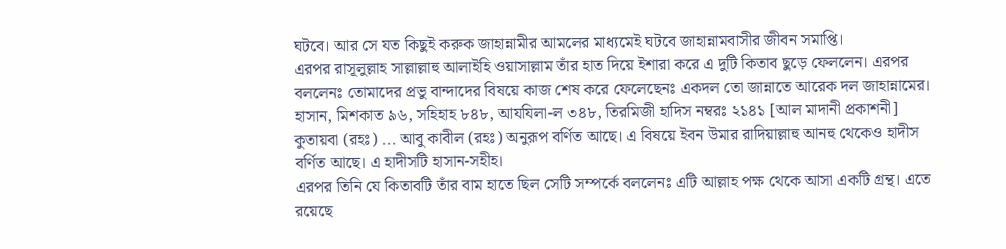ঘটবে। আর সে যত কিছুই করুক জাহান্নামীর আমলের মাধ্যমেই ঘটবে জাহান্নামবাসীর জীবন সমাপ্তি।
এরপর রাসূলুল্লাহ সাল্লাল্লাহু আলাইহি ওয়াসাল্লাম তাঁর হাত দিয়ে ইশারা করে এ দুটি কিতাব ছুড়ে ফেললেন। এরপর বললেনঃ তোমাদের প্রভু বান্দাদের বিষয়ে কাজ শেষ করে ফেলেছেনঃ একদল তো জান্নাতে আরেক দল জাহান্নামের। হাসান, মিশকাত ৯৬, সহিহাহ ৮৪৮, আযযিলা-ল ৩৪৮, তিরমিজী হাদিস নম্বরঃ ২১৪১ [আল মাদানী প্রকাশনী]
কুতায়বা (রহঃ) ... আবু কাবীল (রহঃ) অনুরূপ বর্ণিত আছে। এ বিষয়ে ইবন উমার রাদিয়াল্লাহু আনহু থেকেও হাদীস বর্ণিত আছে। এ হাদীসটি হাসান-সহীহ।
এরপর তিনি যে কিতাবটি তাঁর বাম হাতে ছিল সেটি সম্পর্কে বললেনঃ এটি আল্লাহ পক্ষ থেকে আসা একটি গ্রন্থ। এতে রয়েছে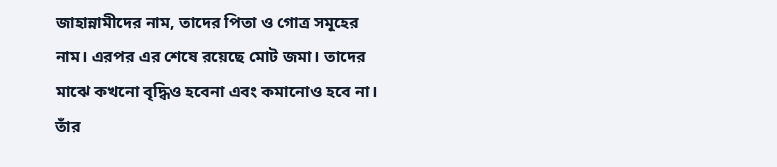জাহান্নামীদের নাম, তাদের পিতা ও গোত্র সমূহের নাম। এরপর এর শেষে রয়েছে মোট জমা। তাদের মাঝে কখনো বৃদ্ধিও হবেনা এবং কমানোও হবে না। তাঁর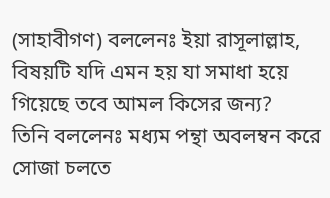(সাহাবীগণ) বললেনঃ ইয়া রাসূলাল্লাহ, বিষয়টি যদি এমন হয় যা সমাধা হয়ে গিয়েছে তবে আমল কিসের জন্য?
তিনি বললেনঃ মধ্যম পন্থা অবলম্বন করে সোজা চলতে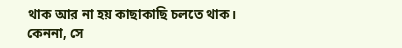থাক আর না হয় কাছাকাছি চলতে থাক। কেননা, সে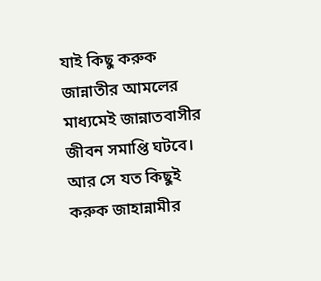যাই কিছু করুক জান্নাতীর আমলের মাধ্যমেই জান্নাতবাসীর জীবন সমাপ্তি ঘটবে। আর সে যত কিছুই করুক জাহান্নামীর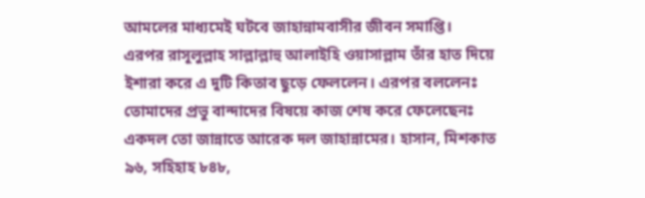আমলের মাধ্যমেই ঘটবে জাহান্নামবাসীর জীবন সমাপ্তি।
এরপর রাসূলুল্লাহ সাল্লাল্লাহু আলাইহি ওয়াসাল্লাম তাঁর হাত দিয়ে ইশারা করে এ দুটি কিতাব ছুড়ে ফেললেন। এরপর বললেনঃ তোমাদের প্রভু বান্দাদের বিষয়ে কাজ শেষ করে ফেলেছেনঃ একদল তো জান্নাতে আরেক দল জাহান্নামের। হাসান, মিশকাত ৯৬, সহিহাহ ৮৪৮,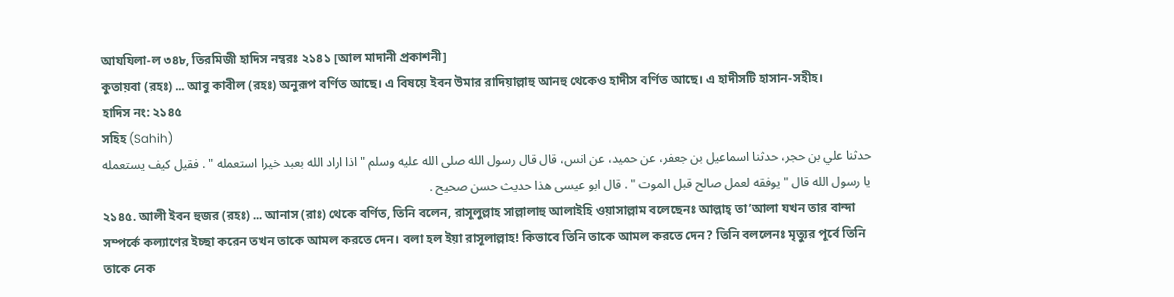আযযিলা-ল ৩৪৮, তিরমিজী হাদিস নম্বরঃ ২১৪১ [আল মাদানী প্রকাশনী]
কুতায়বা (রহঃ) ... আবু কাবীল (রহঃ) অনুরূপ বর্ণিত আছে। এ বিষয়ে ইবন উমার রাদিয়াল্লাহু আনহু থেকেও হাদীস বর্ণিত আছে। এ হাদীসটি হাসান-সহীহ।
হাদিস নং: ২১৪৫
সহিহ (Sahih)
حدثنا علي بن حجر، حدثنا اسماعيل بن جعفر، عن حميد، عن انس، قال قال رسول الله صلى الله عليه وسلم " اذا اراد الله بعبد خيرا استعمله " . فقيل كيف يستعمله يا رسول الله قال " يوفقه لعمل صالح قبل الموت " . قال ابو عيسى هذا حديث حسن صحيح .
২১৪৫. আলী ইবন হুজর (রহঃ) ... আনাস (রাঃ) থেকে বর্ণিত, তিনি বলেন, রাসূলুল্লাহ সাল্লালাহু আলাইহি ওয়াসাল্লাম বলেছেনঃ আল্লাহ্ তা’আলা যখন তার বান্দা সম্পর্কে কল্যাণের ইচ্ছা করেন তখন তাকে আমল করতে দেন। বলা হল ইয়া রাসূলাল্লাহ! কিভাবে তিনি তাকে আমল করতে দেন? তিনি বললেনঃ মৃত্যুর পূর্বে তিনি তাকে নেক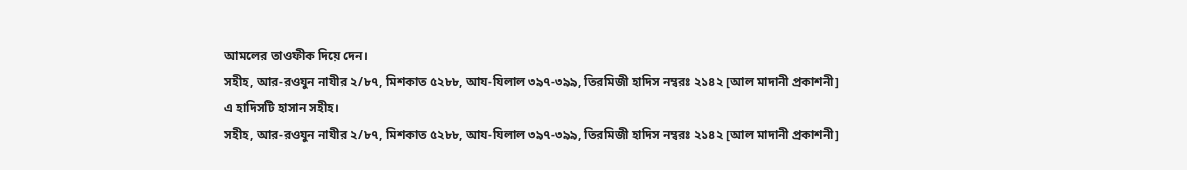আমলের তাওফীক দিয়ে দেন।
সহীহ, আর-রওযুন নাযীর ২/৮৭, মিশকাত ৫২৮৮, আয-যিলাল ৩৯৭-৩৯৯, তিরমিজী হাদিস নম্বরঃ ২১৪২ [আল মাদানী প্রকাশনী]
এ হাদিসটি হাসান সহীহ।
সহীহ, আর-রওযুন নাযীর ২/৮৭, মিশকাত ৫২৮৮, আয-যিলাল ৩৯৭-৩৯৯, তিরমিজী হাদিস নম্বরঃ ২১৪২ [আল মাদানী প্রকাশনী]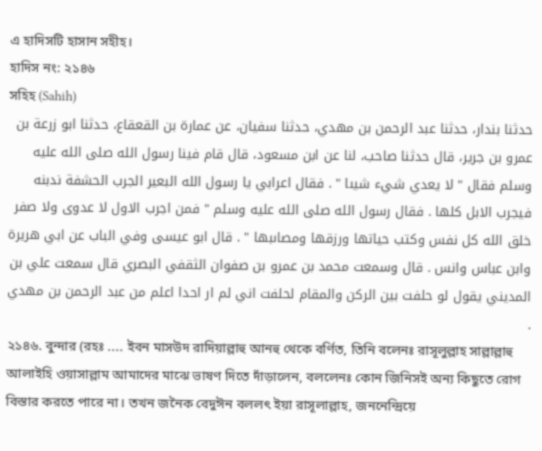এ হাদিসটি হাসান সহীহ।
হাদিস নং: ২১৪৬
সহিহ (Sahih)
حدثنا بندار، حدثنا عبد الرحمن بن مهدي، حدثنا سفيان، عن عمارة بن القعقاع، حدثنا ابو زرعة بن عمرو بن جرير، قال حدثنا صاحب، لنا عن ابن مسعود، قال قام فينا رسول الله صلى الله عليه وسلم فقال " لا يعدي شيء شيىا " . فقال اعرابي يا رسول الله البعير الجرب الحشفة ندبنه فيجرب الابل كلها . فقال رسول الله صلى الله عليه وسلم " فمن اجرب الاول لا عدوى ولا صفر خلق الله كل نفس وكتب حياتها ورزقها ومصاىبها " . قال ابو عيسى وفي الباب عن ابي هريرة وابن عباس وانس . قال وسمعت محمد بن عمرو بن صفوان الثقفي البصري قال سمعت علي بن المديني يقول لو حلفت بين الركن والمقام لحلفت اني لم ار احدا اعلم من عبد الرحمن بن مهدي .
২১৪৬. বুন্দার (রহঃ .... ইবন মাসউদ রাদিয়াল্লাহু আনহু থেকে বর্ণিত, তিনি বলেনঃ রাসূলুল্লাহ সাল্লাল্লাহু আলাইহি ওয়াসাল্লাম আমাদের মাঝে ভাষণ দিতে দাঁড়ালেন, বললেনঃ কোন জিনিসই অন্য কিছুতে রোগ বিস্তার করতে পারে না। তখন জনৈক বেদুঈন বললৎ ইয়া রাসূলাল্লাহ, জননেন্দ্রিয়ে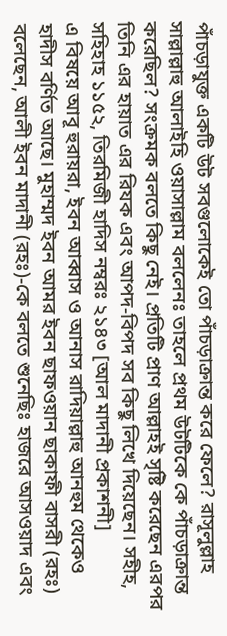পাঁচড়াযুক্ত একটি উট সবগুলোকেই তো পাঁচড়াক্রান্ত করে ফেলে? রাসূলুল্লাহ সাল্লাল্লাহু আলাইহি ওয়াসাল্লাম বললেনঃ তাহলে প্রথম উটটিকে কে পাঁচড়াক্রান্ত করেছিল? সংক্রমক বলতে কিছু নেই। প্রতিটি প্রাণ আল্লাহই সৃষ্টি করেছেন এরপর তিনি এর হায়াত এর রিযক এবং আপদ-বিপদ সব কিছু লিখে দিয়েছেন। সহীহ, সহিহাহ ১১৫২, তিরমিজী হাদিস নম্বরঃ ২১৪৩ [আল মাদানী প্রকাশনী]
এ বিষয়ে আবূ হুরায়রা, ইবন আব্বাস ও আনাস রাদিয়াল্লাহু আনহুম থেকেও হাদীস বর্ণিত আছে। মুহাম্মদ ইবন আমর ইবন ছাফওয়ান ছাকাফী বাসরী (রহঃ) বলেছেন, আলী ইবন মাদানী (রহঃ)-কে বলতে শুনেছিঃ হাজরে আসওয়াদ এবং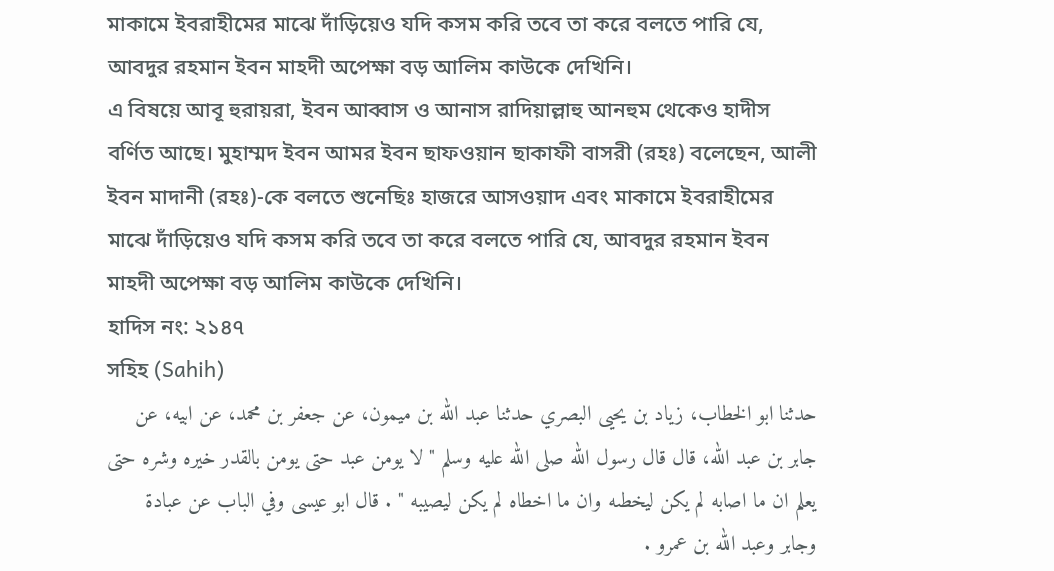মাকামে ইবরাহীমের মাঝে দাঁড়িয়েও যদি কসম করি তবে তা করে বলতে পারি যে, আবদুর রহমান ইবন মাহদী অপেক্ষা বড় আলিম কাউকে দেখিনি।
এ বিষয়ে আবূ হুরায়রা, ইবন আব্বাস ও আনাস রাদিয়াল্লাহু আনহুম থেকেও হাদীস বর্ণিত আছে। মুহাম্মদ ইবন আমর ইবন ছাফওয়ান ছাকাফী বাসরী (রহঃ) বলেছেন, আলী ইবন মাদানী (রহঃ)-কে বলতে শুনেছিঃ হাজরে আসওয়াদ এবং মাকামে ইবরাহীমের মাঝে দাঁড়িয়েও যদি কসম করি তবে তা করে বলতে পারি যে, আবদুর রহমান ইবন মাহদী অপেক্ষা বড় আলিম কাউকে দেখিনি।
হাদিস নং: ২১৪৭
সহিহ (Sahih)
حدثنا ابو الخطاب، زياد بن يحيى البصري حدثنا عبد الله بن ميمون، عن جعفر بن محمد، عن ابيه، عن جابر بن عبد الله، قال قال رسول الله صلى الله عليه وسلم " لا يومن عبد حتى يومن بالقدر خيره وشره حتى يعلم ان ما اصابه لم يكن ليخطىه وان ما اخطاه لم يكن ليصيبه " . قال ابو عيسى وفي الباب عن عبادة وجابر وعبد الله بن عمرو .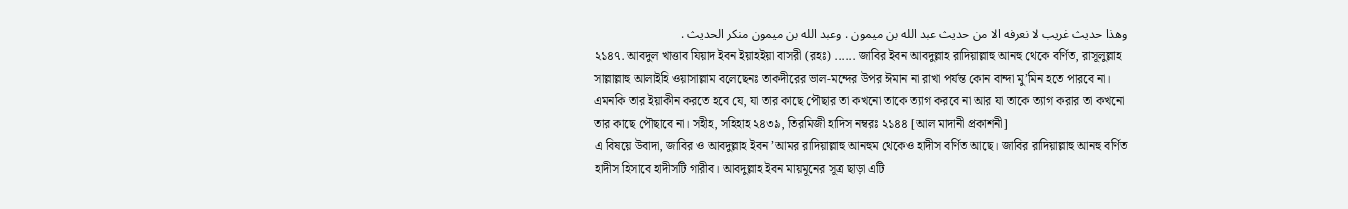وهذا حديث غريب لا نعرفه الا من حديث عبد الله بن ميمون . وعبد الله بن ميمون منكر الحديث .
২১৪৭. আবদুল খাত্তাব যিয়াদ ইবন ইয়াহইয়া বাসরী (রহঃ) ...... জাবির ইবন আবদুল্লাহ রাদিয়াল্লাহু আনহু থেকে বর্ণিত, রাসূলুল্লাহ সাল্লাল্লাহু আলাইহি ওয়াসাল্লাম বলেছেনঃ তাকদীরের ভাল-মন্দের উপর ঈমান না রাখা পর্যন্ত কোন বান্দা মু’মিন হতে পারবে না। এমনকি তার ইয়াকীন করতে হবে যে, যা তার কাছে পৌছার তা কখনো তাকে ত্যাগ করবে না আর যা তাকে ত্যাগ করার তা কখনো তার কাছে পৌছাবে না। সহীহ, সহিহাহ ২৪৩৯, তিরমিজী হাদিস নম্বরঃ ২১৪৪ [আল মাদানী প্রকাশনী]
এ বিষয়ে উবাদা, জাবির ও আবদুল্লাহ ইবন ’আমর রাদিয়াল্লাহু আনহুম থেকেও হাদীস বর্ণিত আছে। জাবির রাদিয়াল্লাহু আনহু বর্ণিত হাদীস হিসাবে হাদীসটি গারীব। আবদুল্লাহ ইবন মায়মূনের সূত্র ছাড়া এটি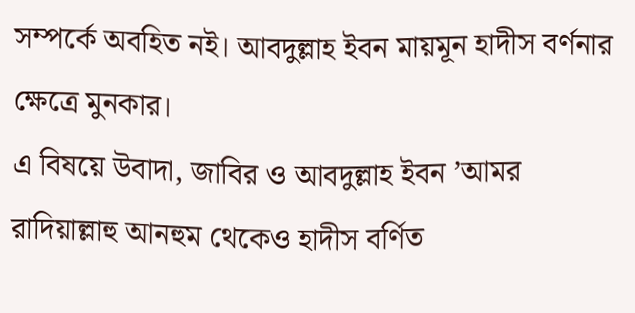সম্পর্কে অবহিত নই। আবদুল্লাহ ইবন মায়মূন হাদীস বর্ণনার ক্ষেত্রে মুনকার।
এ বিষয়ে উবাদা, জাবির ও আবদুল্লাহ ইবন ’আমর রাদিয়াল্লাহু আনহুম থেকেও হাদীস বর্ণিত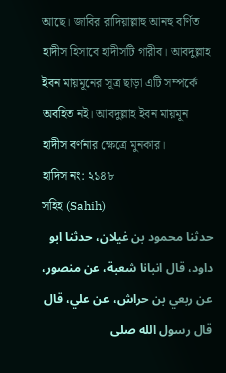আছে। জাবির রাদিয়াল্লাহু আনহু বর্ণিত হাদীস হিসাবে হাদীসটি গারীব। আবদুল্লাহ ইবন মায়মূনের সূত্র ছাড়া এটি সম্পর্কে অবহিত নই। আবদুল্লাহ ইবন মায়মূন হাদীস বর্ণনার ক্ষেত্রে মুনকার।
হাদিস নং: ২১৪৮
সহিহ (Sahih)
حدثنا محمود بن غيلان، حدثنا ابو داود، قال انبانا شعبة، عن منصور، عن ربعي بن حراش، عن علي، قال قال رسول الله صلى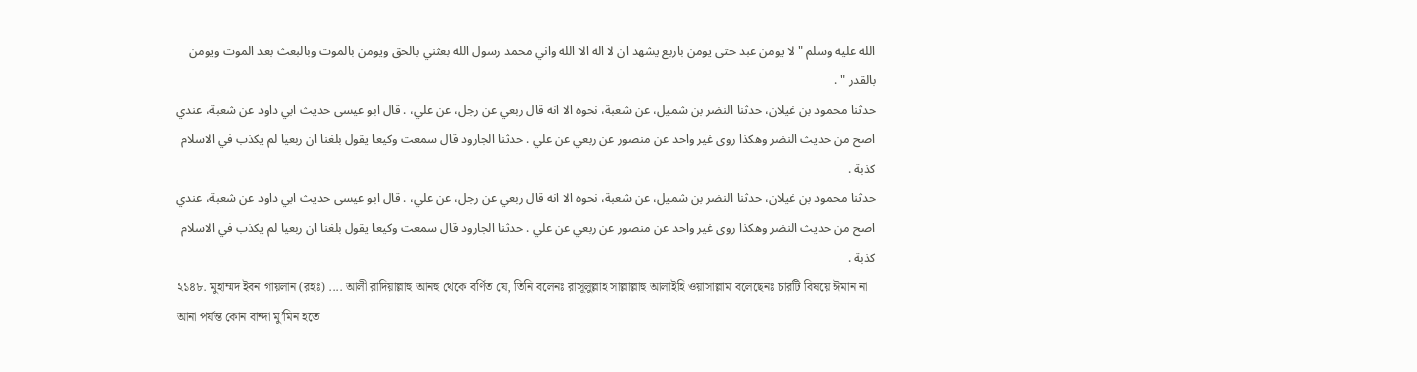الله عليه وسلم " لا يومن عبد حتى يومن باربع يشهد ان لا اله الا الله واني محمد رسول الله بعثني بالحق ويومن بالموت وبالبعث بعد الموت ويومن بالقدر " .
حدثنا محمود بن غيلان، حدثنا النضر بن شميل، عن شعبة، نحوه الا انه قال ربعي عن رجل، عن علي، . قال ابو عيسى حديث ابي داود عن شعبة، عندي اصح من حديث النضر وهكذا روى غير واحد عن منصور عن ربعي عن علي . حدثنا الجارود قال سمعت وكيعا يقول بلغنا ان ربعيا لم يكذب في الاسلام كذبة .
حدثنا محمود بن غيلان، حدثنا النضر بن شميل، عن شعبة، نحوه الا انه قال ربعي عن رجل، عن علي، . قال ابو عيسى حديث ابي داود عن شعبة، عندي اصح من حديث النضر وهكذا روى غير واحد عن منصور عن ربعي عن علي . حدثنا الجارود قال سمعت وكيعا يقول بلغنا ان ربعيا لم يكذب في الاسلام كذبة .
২১৪৮. মুহাম্মদ ইবন গায়লান (রহঃ) .... আলী রাদিয়াল্লাহু আনহু থেকে বর্ণিত যে, তিনি বলেনঃ রাসূলুল্লাহ সাল্লাল্লাহু আলাইহি ওয়াসাল্লাম বলেছেনঃ চারটি বিষয়ে ঈমান না আনা পর্যন্ত কোন বান্দা মু’মিন হতে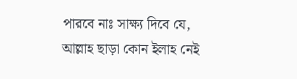পারবে নাঃ সাক্ষ্য দিবে যে, আল্লাহ ছাড়া কোন ইলাহ নেই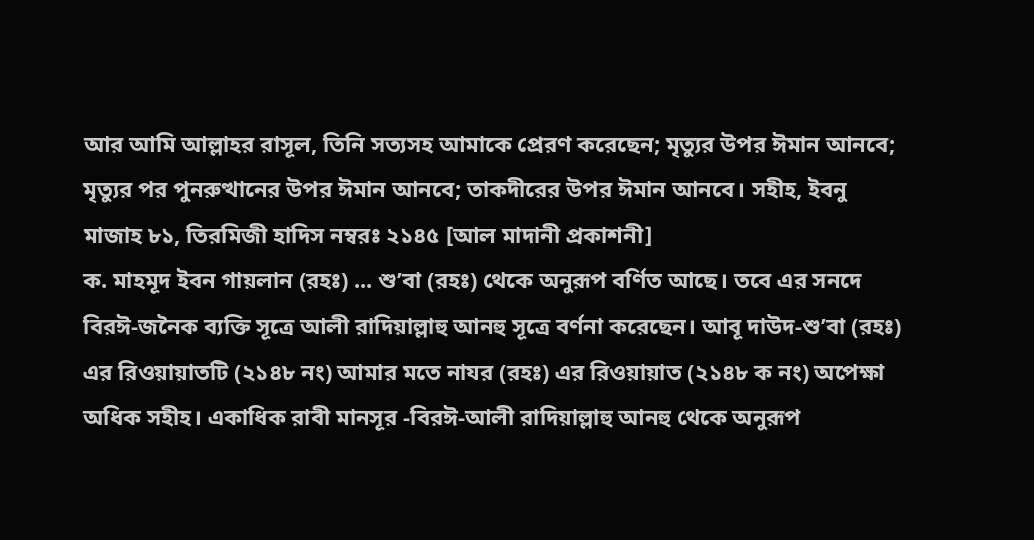আর আমি আল্লাহর রাসূল, তিনি সত্যসহ আমাকে প্রেরণ করেছেন; মৃত্যুর উপর ঈমান আনবে; মৃত্যুর পর পুনরুত্থানের উপর ঈমান আনবে; তাকদীরের উপর ঈমান আনবে। সহীহ, ইবনু মাজাহ ৮১, তিরমিজী হাদিস নম্বরঃ ২১৪৫ [আল মাদানী প্রকাশনী]
ক. মাহমূদ ইবন গায়লান (রহঃ) ... শু’বা (রহঃ) থেকে অনুরূপ বর্ণিত আছে। তবে এর সনদে বিরঈ-জনৈক ব্যক্তি সূত্রে আলী রাদিয়াল্লাহু আনহু সূত্রে বর্ণনা করেছেন। আবূ দাউদ-শু’বা (রহঃ) এর রিওয়ায়াতটি (২১৪৮ নং) আমার মতে নাযর (রহঃ) এর রিওয়ায়াত (২১৪৮ ক নং) অপেক্ষা অধিক সহীহ। একাধিক রাবী মানসূর -বিরঈ-আলী রাদিয়াল্লাহু আনহু থেকে অনুরূপ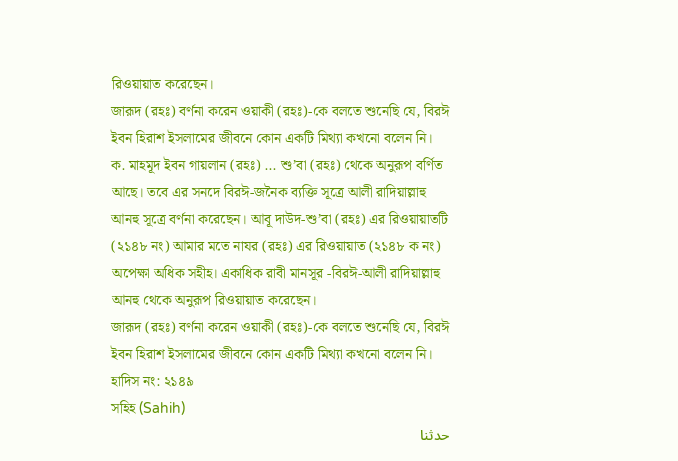রিওয়ায়াত করেছেন।
জারূদ (রহঃ) বর্ণনা করেন ওয়াকী (রহঃ)-কে বলতে শুনেছি যে, বিরঈ ইবন হিরাশ ইসলামের জীবনে কোন একটি মিথ্যা কখনো বলেন নি।
ক. মাহমূদ ইবন গায়লান (রহঃ) ... শু’বা (রহঃ) থেকে অনুরূপ বর্ণিত আছে। তবে এর সনদে বিরঈ-জনৈক ব্যক্তি সূত্রে আলী রাদিয়াল্লাহু আনহু সূত্রে বর্ণনা করেছেন। আবূ দাউদ-শু’বা (রহঃ) এর রিওয়ায়াতটি (২১৪৮ নং) আমার মতে নাযর (রহঃ) এর রিওয়ায়াত (২১৪৮ ক নং) অপেক্ষা অধিক সহীহ। একাধিক রাবী মানসূর -বিরঈ-আলী রাদিয়াল্লাহু আনহু থেকে অনুরূপ রিওয়ায়াত করেছেন।
জারূদ (রহঃ) বর্ণনা করেন ওয়াকী (রহঃ)-কে বলতে শুনেছি যে, বিরঈ ইবন হিরাশ ইসলামের জীবনে কোন একটি মিথ্যা কখনো বলেন নি।
হাদিস নং: ২১৪৯
সহিহ (Sahih)
حدثنا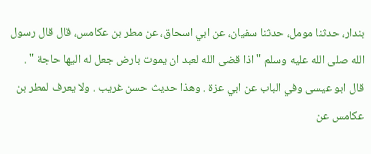بندار، حدثنا مومل، حدثنا سفيان، عن ابي اسحاق، عن مطر بن عكامس، قال قال رسول الله صلى الله عليه وسلم " اذا قضى الله لعبد ان يموت بارض جعل له اليها حاجة " . قال ابو عيسى وفي الباب عن ابي عزة . وهذا حديث حسن غريب . ولا يعرف لمطر بن عكامس عن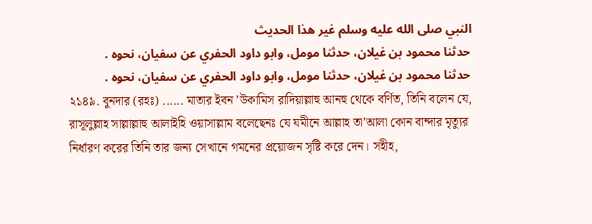النبي صلى الله عليه وسلم غير هذا الحديث
حدثنا محمود بن غيلان، حدثنا مومل، وابو داود الحفري عن سفيان، نحوه .
حدثنا محمود بن غيلان، حدثنا مومل، وابو داود الحفري عن سفيان، نحوه .
২১৪৯. বুনদার (রহঃ) ...... মাতার ইবন ’উকামিস রাদিয়াল্লাহু আনহু থেকে বর্ণিত, তিনি বলেন যে, রাসূলুল্লাহ সাল্লাল্লাহু আলাইহি ওয়াসাল্লাম বলেছেনঃ যে যমীনে আল্লাহ তা’আলা কোন বান্দার মৃত্যুর নির্ধারণ করের তিনি তার জন্য সেখানে গমনের প্রয়োজন সৃষ্টি করে দেন। সহীহ,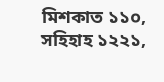মিশকাত ১১০, সহিহাহ ১২২১,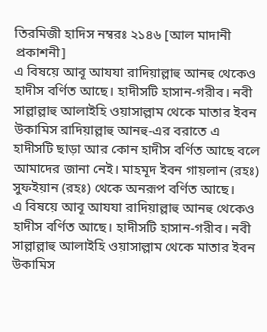তিরমিজী হাদিস নম্বরঃ ২১৪৬ [আল মাদানী প্রকাশনী]
এ বিষয়ে আবূ আযযা রাদিয়াল্লাহু আনহু থেকেও হাদীস বর্ণিত আছে। হাদীসটি হাসান-গরীব। নবী সাল্লাল্লাহু আলাইহি ওয়াসাল্লাম থেকে মাতার ইবন উকামিস রাদিয়াল্লাহু আনহু-এর বরাতে এ হাদীসটি ছাড়া আর কোন হাদীস বর্ণিত আছে বলে আমাদের জানা নেই। মাহমূদ ইবন গায়লান (রহঃ) সুফইয়ান (রহঃ) থেকে অনরূপ বর্ণিত আছে।
এ বিষয়ে আবূ আযযা রাদিয়াল্লাহু আনহু থেকেও হাদীস বর্ণিত আছে। হাদীসটি হাসান-গরীব। নবী সাল্লাল্লাহু আলাইহি ওয়াসাল্লাম থেকে মাতার ইবন উকামিস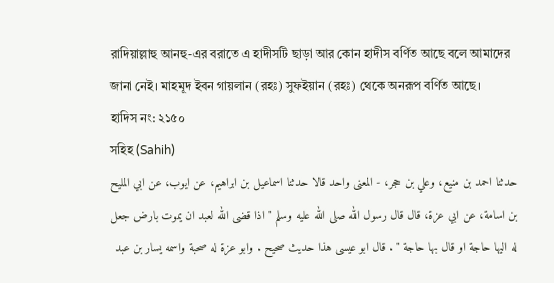রাদিয়াল্লাহু আনহু-এর বরাতে এ হাদীসটি ছাড়া আর কোন হাদীস বর্ণিত আছে বলে আমাদের জানা নেই। মাহমূদ ইবন গায়লান (রহঃ) সুফইয়ান (রহঃ) থেকে অনরূপ বর্ণিত আছে।
হাদিস নং: ২১৫০
সহিহ (Sahih)
حدثنا احمد بن منيع، وعلي بن حجر، - المعنى واحد قالا حدثنا اسماعيل بن ابراهيم، عن ايوب، عن ابي المليح بن اسامة، عن ابي عزة، قال قال رسول الله صلى الله عليه وسلم " اذا قضى الله لعبد ان يموت بارض جعل له اليها حاجة او قال بها حاجة " . قال ابو عيسى هذا حديث صحيح . وابو عزة له صحبة واسمه يسار بن عبد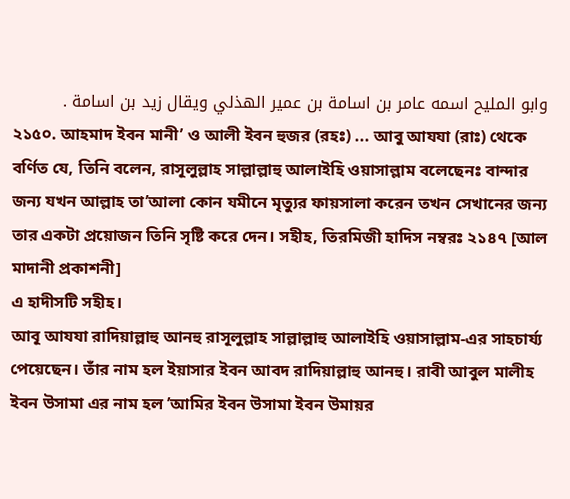وابو المليح اسمه عامر بن اسامة بن عمير الهذلي ويقال زيد بن اسامة .
২১৫০. আহমাদ ইবন মানী’ ও আলী ইবন হুজর (রহঃ) ... আবু আযযা (রাঃ) থেকে বর্ণিত যে, তিনি বলেন, রাসূলুল্লাহ সাল্লাল্লাহু আলাইহি ওয়াসাল্লাম বলেছেনঃ বান্দার জন্য যখন আল্লাহ তা’আলা কোন যমীনে মৃত্যুর ফায়সালা করেন তখন সেখানের জন্য তার একটা প্রয়োজন তিনি সৃষ্টি করে দেন। সহীহ, তিরমিজী হাদিস নম্বরঃ ২১৪৭ [আল মাদানী প্রকাশনী]
এ হাদীসটি সহীহ।
আবূ আযযা রাদিয়াল্লাহু আনহু রাসূলুল্লাহ সাল্লাল্লাহু আলাইহি ওয়াসাল্লাম-এর সাহচার্য্য পেয়েছেন। তাঁর নাম হল ইয়াসার ইবন আবদ রাদিয়াল্লাহু আনহু। রাবী আবুল মালীহ ইবন উসামা এর নাম হল ’আমির ইবন উসামা ইবন উমায়র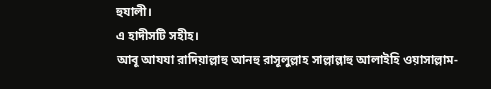হুযালী।
এ হাদীসটি সহীহ।
আবূ আযযা রাদিয়াল্লাহু আনহু রাসূলুল্লাহ সাল্লাল্লাহু আলাইহি ওয়াসাল্লাম-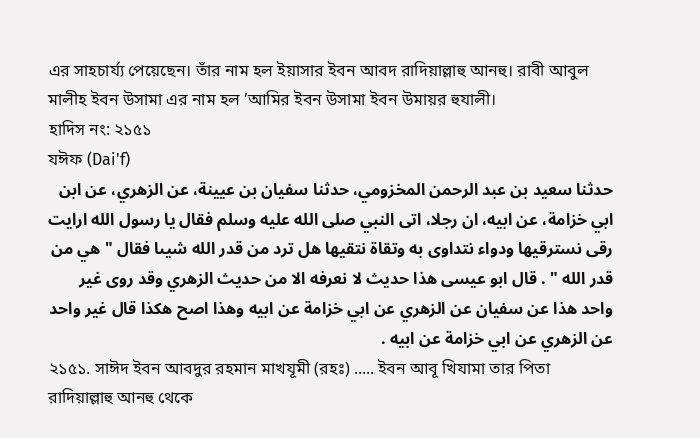এর সাহচার্য্য পেয়েছেন। তাঁর নাম হল ইয়াসার ইবন আবদ রাদিয়াল্লাহু আনহু। রাবী আবুল মালীহ ইবন উসামা এর নাম হল ’আমির ইবন উসামা ইবন উমায়র হুযালী।
হাদিস নং: ২১৫১
যঈফ (Dai'f)
حدثنا سعيد بن عبد الرحمن المخزومي، حدثنا سفيان بن عيينة، عن الزهري، عن ابن ابي خزامة، عن ابيه، ان رجلا، اتى النبي صلى الله عليه وسلم فقال يا رسول الله ارايت رقى نسترقيها ودواء نتداوى به وتقاة نتقيها هل ترد من قدر الله شيىا فقال " هي من قدر الله " . قال ابو عيسى هذا حديث لا نعرفه الا من حديث الزهري وقد روى غير واحد هذا عن سفيان عن الزهري عن ابي خزامة عن ابيه وهذا اصح هكذا قال غير واحد عن الزهري عن ابي خزامة عن ابيه .
২১৫১. সাঈদ ইবন আবদুর রহমান মাখযূমী (রহঃ) ..... ইবন আবূ খিযামা তার পিতা রাদিয়াল্লাহু আনহু থেকে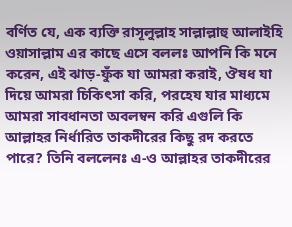বর্ণিত যে, এক ব্যক্তি রাসূলুল্লাহ সাল্লাল্লাহু আলাইহি ওয়াসাল্লাম এর কাছে এসে বললঃ আপনি কি মনে করেন, এই ঝাড়-ফুঁক যা আমরা করাই, ঔষধ যা দিয়ে আমরা চিকিৎসা করি, পরহেয যার মাধ্যমে আমরা সাবধানতা অবলম্বন করি এগুলি কি আল্লাহর নির্ধারিত তাকদীরের কিছু রদ করতে পারে? তিনি বললেনঃ এ-ও আল্লাহর তাকদীরের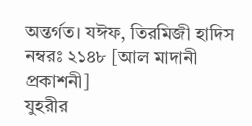অন্তর্গত। যঈফ, তিরমিজী হাদিস নম্বরঃ ২১৪৮ [আল মাদানী প্রকাশনী]
যুহরীর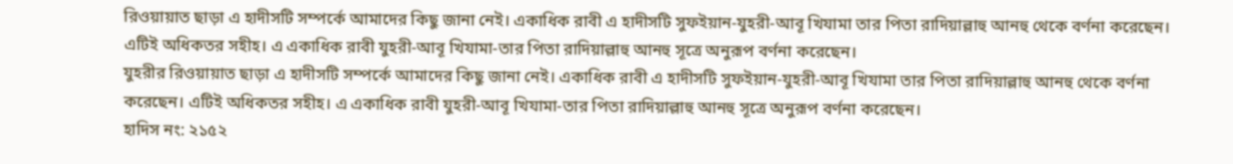রিওয়ায়াত ছাড়া এ হাদীসটি সম্পর্কে আমাদের কিছু জানা নেই। একাধিক রাবী এ হাদীসটি সুফইয়ান-যুহরী-আবূ খিযামা তার পিতা রাদিয়াল্লাহু আনহু থেকে বর্ণনা করেছেন। এটিই অধিকতর সহীহ। এ একাধিক রাবী যুহরী-আবূ খিযামা-তার পিতা রাদিয়াল্লাহু আনহু সূত্রে অনুরূপ বর্ণনা করেছেন।
যুহরীর রিওয়ায়াত ছাড়া এ হাদীসটি সম্পর্কে আমাদের কিছু জানা নেই। একাধিক রাবী এ হাদীসটি সুফইয়ান-যুহরী-আবূ খিযামা তার পিতা রাদিয়াল্লাহু আনহু থেকে বর্ণনা করেছেন। এটিই অধিকতর সহীহ। এ একাধিক রাবী যুহরী-আবূ খিযামা-তার পিতা রাদিয়াল্লাহু আনহু সূত্রে অনুরূপ বর্ণনা করেছেন।
হাদিস নং: ২১৫২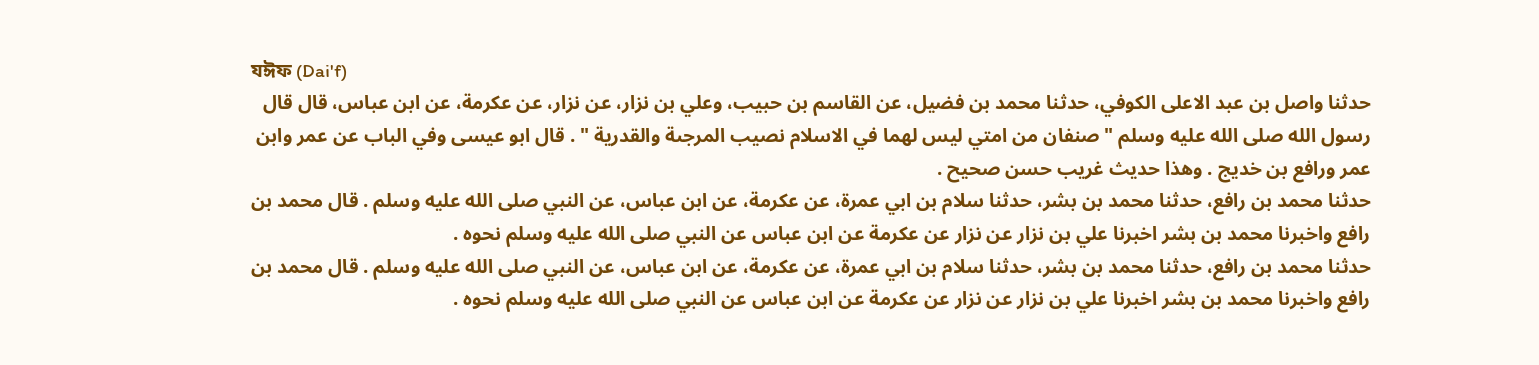যঈফ (Dai'f)
حدثنا واصل بن عبد الاعلى الكوفي، حدثنا محمد بن فضيل، عن القاسم بن حبيب، وعلي بن نزار، عن نزار، عن عكرمة، عن ابن عباس، قال قال رسول الله صلى الله عليه وسلم " صنفان من امتي ليس لهما في الاسلام نصيب المرجىة والقدرية " . قال ابو عيسى وفي الباب عن عمر وابن عمر ورافع بن خديج . وهذا حديث غريب حسن صحيح .
حدثنا محمد بن رافع، حدثنا محمد بن بشر، حدثنا سلام بن ابي عمرة، عن عكرمة، عن ابن عباس، عن النبي صلى الله عليه وسلم . قال محمد بن رافع واخبرنا محمد بن بشر اخبرنا علي بن نزار عن نزار عن عكرمة عن ابن عباس عن النبي صلى الله عليه وسلم نحوه .
حدثنا محمد بن رافع، حدثنا محمد بن بشر، حدثنا سلام بن ابي عمرة، عن عكرمة، عن ابن عباس، عن النبي صلى الله عليه وسلم . قال محمد بن رافع واخبرنا محمد بن بشر اخبرنا علي بن نزار عن نزار عن عكرمة عن ابن عباس عن النبي صلى الله عليه وسلم نحوه .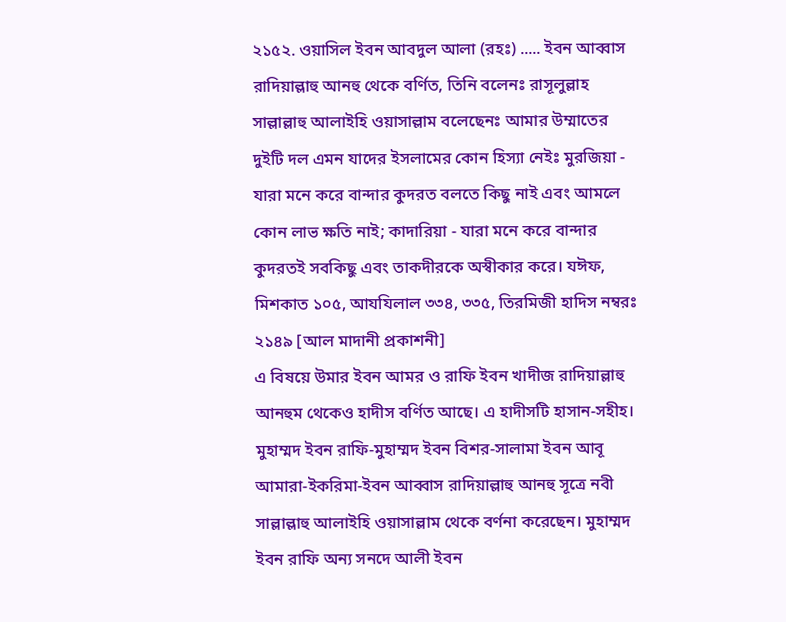২১৫২. ওয়াসিল ইবন আবদুল আলা (রহঃ) ..... ইবন আব্বাস রাদিয়াল্লাহু আনহু থেকে বর্ণিত, তিনি বলেনঃ রাসূলুল্লাহ সাল্লাল্লাহু আলাইহি ওয়াসাল্লাম বলেছেনঃ আমার উম্মাতের দুইটি দল এমন যাদের ইসলামের কোন হিস্যা নেইঃ মুরজিয়া - যারা মনে করে বান্দার কুদরত বলতে কিছু নাই এবং আমলে কোন লাভ ক্ষতি নাই; কাদারিয়া - যারা মনে করে বান্দার কুদরতই সবকিছু এবং তাকদীরকে অস্বীকার করে। যঈফ, মিশকাত ১০৫, আযযিলাল ৩৩৪, ৩৩৫, তিরমিজী হাদিস নম্বরঃ ২১৪৯ [আল মাদানী প্রকাশনী]
এ বিষয়ে উমার ইবন আমর ও রাফি ইবন খাদীজ রাদিয়াল্লাহু আনহুম থেকেও হাদীস বর্ণিত আছে। এ হাদীসটি হাসান-সহীহ। মুহাম্মদ ইবন রাফি-মুহাম্মদ ইবন বিশর-সালামা ইবন আবূ আমারা-ইকরিমা-ইবন আব্বাস রাদিয়াল্লাহু আনহু সূত্রে নবী সাল্লাল্লাহু আলাইহি ওয়াসাল্লাম থেকে বর্ণনা করেছেন। মুহাম্মদ ইবন রাফি অন্য সনদে আলী ইবন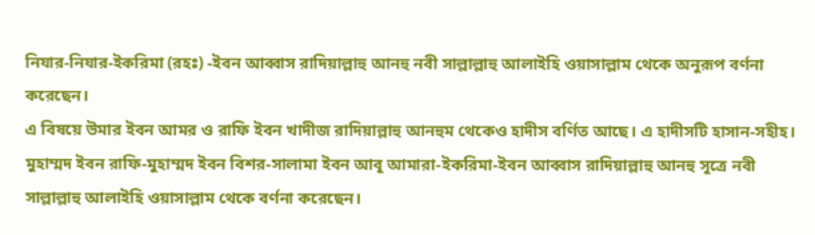নিযার-নিযার-ইকরিমা (রহঃ) -ইবন আব্বাস রাদিয়াল্লাহু আনহু নবী সাল্লাল্লাহু আলাইহি ওয়াসাল্লাম থেকে অনুরূপ বর্ণনা করেছেন।
এ বিষয়ে উমার ইবন আমর ও রাফি ইবন খাদীজ রাদিয়াল্লাহু আনহুম থেকেও হাদীস বর্ণিত আছে। এ হাদীসটি হাসান-সহীহ। মুহাম্মদ ইবন রাফি-মুহাম্মদ ইবন বিশর-সালামা ইবন আবূ আমারা-ইকরিমা-ইবন আব্বাস রাদিয়াল্লাহু আনহু সূত্রে নবী সাল্লাল্লাহু আলাইহি ওয়াসাল্লাম থেকে বর্ণনা করেছেন।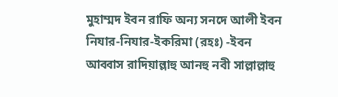মুহাম্মদ ইবন রাফি অন্য সনদে আলী ইবন নিযার-নিযার-ইকরিমা (রহঃ) -ইবন আব্বাস রাদিয়াল্লাহু আনহু নবী সাল্লাল্লাহু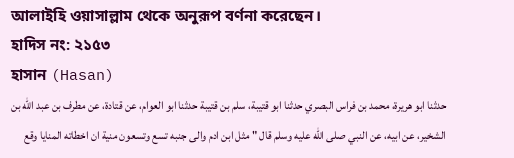আলাইহি ওয়াসাল্লাম থেকে অনুরূপ বর্ণনা করেছেন।
হাদিস নং: ২১৫৩
হাসান (Hasan)
حدثنا ابو هريرة، محمد بن فراس البصري حدثنا ابو قتيبة، سلم بن قتيبة حدثنا ابو العوام، عن قتادة، عن مطرف بن عبد الله بن الشخير، عن ابيه، عن النبي صلى الله عليه وسلم قال " مثل ابن ادم والى جنبه تسع وتسعون منية ان اخطاته المنايا وقع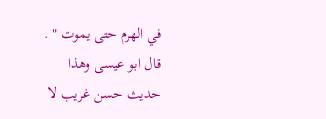في الهرم حتى يموت " . قال ابو عيسى وهذا حديث حسن غريب لا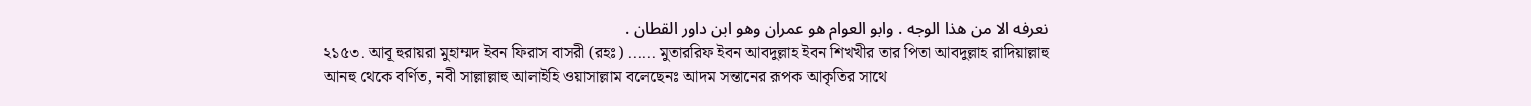نعرفه الا من هذا الوجه . وابو العوام هو عمران وهو ابن داور القطان .
২১৫৩. আবূ হুরায়রা মুহাম্মদ ইবন ফিরাস বাসরী (রহঃ) ...... মুতাররিফ ইবন আবদুল্লাহ ইবন শিখখীর তার পিতা আবদুল্লাহ রাদিয়াল্লাহু আনহু থেকে বর্ণিত, নবী সাল্লাল্লাহু আলাইহি ওয়াসাল্লাম বলেছেনঃ আদম সন্তানের রূপক আকৃতির সাথে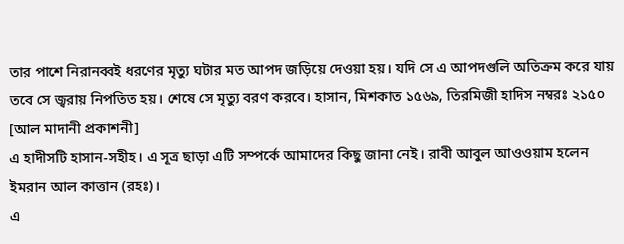তার পাশে নিরানব্বই ধরণের মৃত্যু ঘটার মত আপদ জড়িয়ে দেওয়া হয়। যদি সে এ আপদগুলি অতিক্রম করে যায় তবে সে জ্বরায় নিপতিত হয়। শেষে সে মৃত্যু বরণ করবে। হাসান, মিশকাত ১৫৬৯, তিরমিজী হাদিস নম্বরঃ ২১৫০ [আল মাদানী প্রকাশনী]
এ হাদীসটি হাসান-সহীহ। এ সূত্র ছাড়া এটি সম্পর্কে আমাদের কিছু জানা নেই। রাবী আবুল আওওয়াম হলেন ইমরান আল কাত্তান (রহঃ)।
এ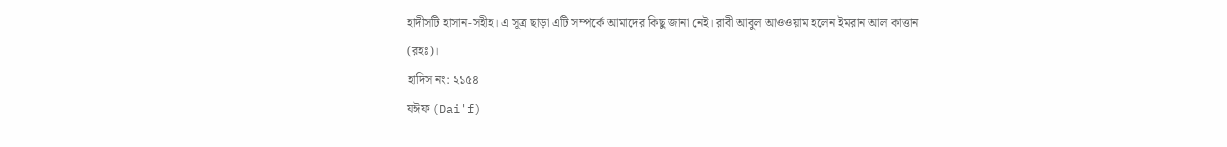হাদীসটি হাসান-সহীহ। এ সূত্র ছাড়া এটি সম্পর্কে আমাদের কিছু জানা নেই। রাবী আবুল আওওয়াম হলেন ইমরান আল কাত্তান (রহঃ)।
হাদিস নং: ২১৫৪
যঈফ (Dai'f)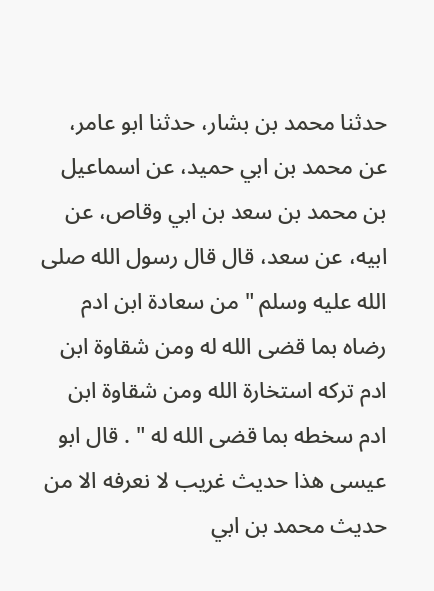حدثنا محمد بن بشار، حدثنا ابو عامر، عن محمد بن ابي حميد، عن اسماعيل بن محمد بن سعد بن ابي وقاص، عن ابيه، عن سعد، قال قال رسول الله صلى الله عليه وسلم " من سعادة ابن ادم رضاه بما قضى الله له ومن شقاوة ابن ادم تركه استخارة الله ومن شقاوة ابن ادم سخطه بما قضى الله له " . قال ابو عيسى هذا حديث غريب لا نعرفه الا من حديث محمد بن ابي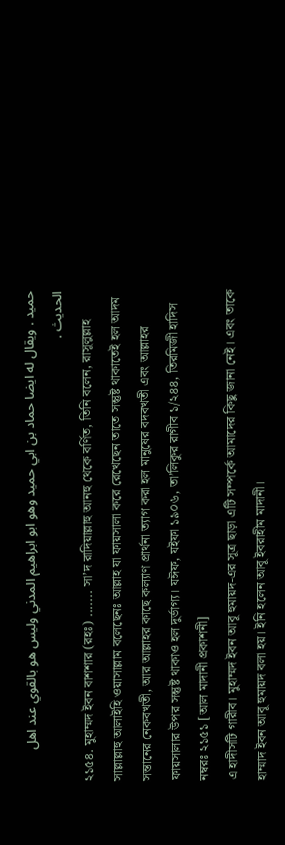حميد . ويقال له ايضا حماد بن ابي حميد وهو ابو ابراهيم المدني وليس هو بالقوي عند اهل الحديث .
২১৫৪. মুহাম্মদ ইবন বাশশার (রহঃ) ....... সা’দ রাদিয়াল্লাহু আনহু থেকে বর্ণিত, তিনি বলেন, রাসূলুল্লাহ সাল্লাল্লাহু আলাইহি ওয়াসাল্লাম বলেছেনঃ আল্লাহ যা ফায়সালা করে রেখেছেন তাতে সন্তুষ্ট থাকাতেই হল আদম সন্তানের নেকবখতী, আর আল্লাহর কাছে কল্যাণ প্রার্থনা ত্যাগ করা হল মানুষের বদবখতী এবং আল্লাহর ফায়সালার উপর সন্তুষ্ট থাকাও হল দুর্ভাগ্য। যঈফ, যইফা ১৯০৬, তা’লিকুর রাগীব ১/২৪৪, তিরমিজী হাদিস নম্বরঃ ২১৫১ [আল মাদানী প্রকাশনী]
এ হাদীসটি গারীব। মুহাম্মদ ইবন আবূ হুমায়দ-এর সূত্র ছাড়া এটি সম্পর্কে আমাদের কিছু জানা নেই। এবং তাকে হাম্মাদ ইবন আবূ হুমায়দ বলা হয়। ইনি হলেন আবূ ইবরাহীম মাদানী।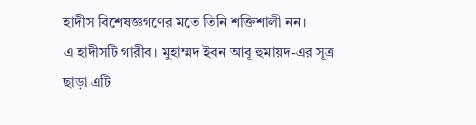হাদীস বিশেষজ্ঞগণের মতে তিনি শক্তিশালী নন।
এ হাদীসটি গারীব। মুহাম্মদ ইবন আবূ হুমায়দ-এর সূত্র ছাড়া এটি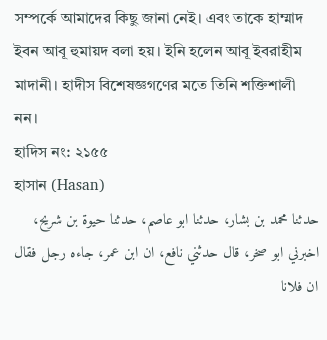সম্পর্কে আমাদের কিছু জানা নেই। এবং তাকে হাম্মাদ ইবন আবূ হুমায়দ বলা হয়। ইনি হলেন আবূ ইবরাহীম মাদানী। হাদীস বিশেষজ্ঞগণের মতে তিনি শক্তিশালী নন।
হাদিস নং: ২১৫৫
হাসান (Hasan)
حدثنا محمد بن بشار، حدثنا ابو عاصم، حدثنا حيوة بن شريح، اخبرني ابو صخر، قال حدثني نافع، ان ابن عمر، جاءه رجل فقال ان فلانا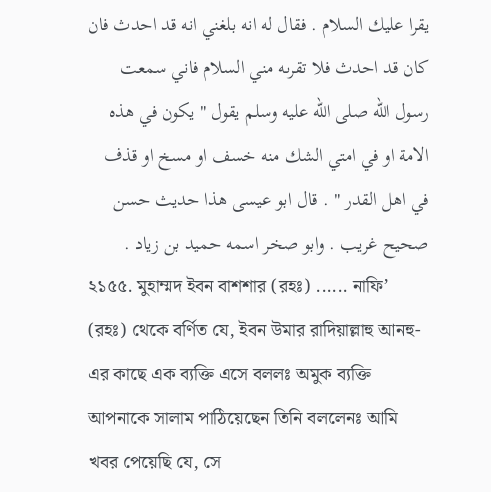يقرا عليك السلام . فقال له انه بلغني انه قد احدث فان كان قد احدث فلا تقرىه مني السلام فاني سمعت رسول الله صلى الله عليه وسلم يقول " يكون في هذه الامة او في امتي الشك منه خسف او مسخ او قذف في اهل القدر " . قال ابو عيسى هذا حديث حسن صحيح غريب . وابو صخر اسمه حميد بن زياد .
২১৫৫. মুহাম্মদ ইবন বাশশার (রহঃ) ...... নাফি’ (রহঃ) থেকে বর্ণিত যে, ইবন উমার রাদিয়াল্লাহু আনহু-এর কাছে এক ব্যক্তি এসে বললঃ অমুক ব্যক্তি আপনাকে সালাম পাঠিয়েছেন তিনি বললেনঃ আমি খবর পেয়েছি যে, সে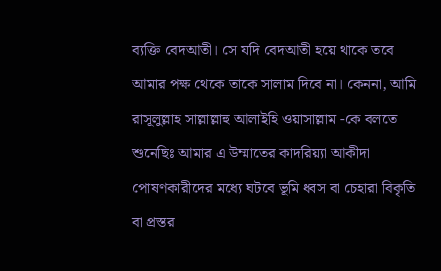ব্যক্তি বেদআতী। সে যদি বেদআতী হয়ে থাকে তবে আমার পক্ষ থেকে তাকে সালাম দিবে না। কেননা, আমি রাসূলুল্লাহ সাল্লাল্লাহু আলাইহি ওয়াসাল্লাম -কে বলতে শুনেছিঃ আমার এ উম্মাতের কাদরিয়্যা আকীদা পোষণকারীদের মধ্যে ঘটবে ভূমি ধ্বস বা চেহারা বিকৃতি বা প্রস্তর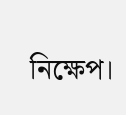নিক্ষেপ।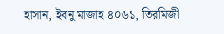হাসান, ইবনু মাজাহ ৪০৬১, তিরমিজী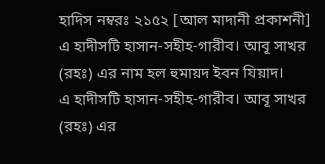হাদিস নম্বরঃ ২১৫২ [আল মাদানী প্রকাশনী]
এ হাদীসটি হাসান-সহীহ-গারীব। আবূ সাখর (রহঃ) এর নাম হল হুমায়দ ইবন যিয়াদ।
এ হাদীসটি হাসান-সহীহ-গারীব। আবূ সাখর (রহঃ) এর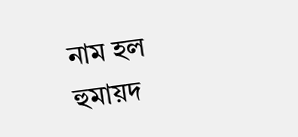নাম হল হুমায়দ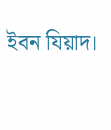ইবন যিয়াদ।